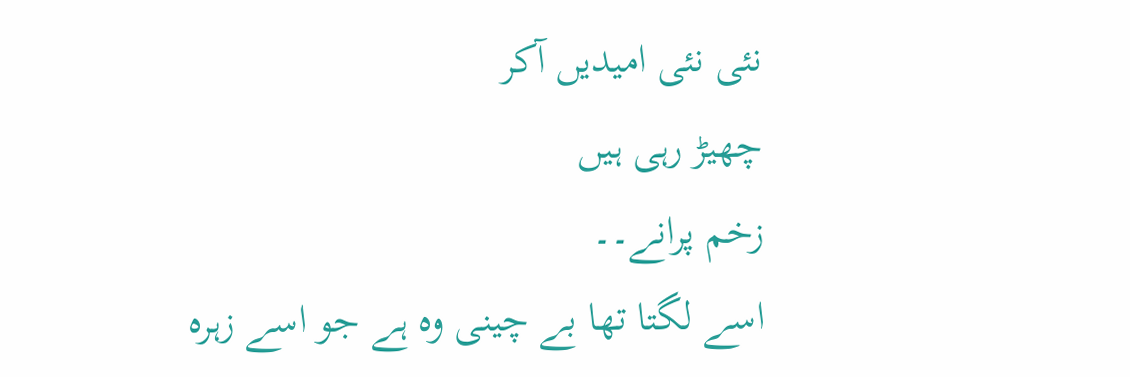نئی نئی امیدیں آکر
چھیڑ رہی ہیں
زخم پرانے۔۔
اسے لگتا تھا بے چینی وہ ہے جو اسے زہرہ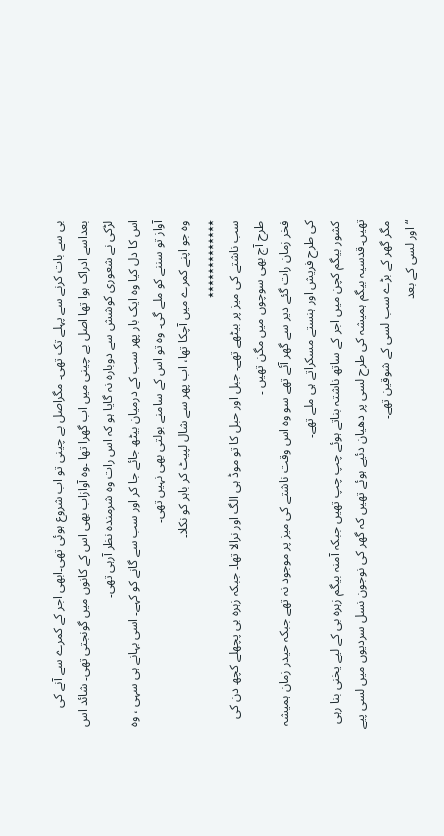بی سے بات کرنے سے پہلے تک تھی۔ مگراصل بے چینی تو اب شروع ہوئی تھی۔ابھی اجر کے کمرے سے آنے کی بعداسے ادراک ہوا تھا اصل بے چینی میں اب گھرا تھا ۔وہ آوازاب بھی اس کے کانوں میں گونجتی تھی۔ شائد اس لڑکی نے شعوری کوشش سے دوبارہ نہ گایا ہو کہ اس رات وہ شرمندہ نظر آرہی تھی۔
اس کا دل کیا وہ ایک بار پھر سب کے درمیان بیٹھ جائے جا کر اور سب سے گانے کو کہے۔ اسی بہانے ہی سہی ، وہ آواز تو سننے کو ملے گی۔ وہ تو اس کے سامنے بولتی بھی نہیں تھی۔
وہ جو اپنے کمرے میں آچکا تھا، اب پھر سے شال لپیٹ کر باہر کو نکلا۔
٭٭٭٭٭٭٭٭٭٭٭٭٭
سب ناشتے کی میز پر بیٹھے تھے۔ جبل اور حبل کا تو موڈ ہی الگ اور نرالا تھا۔ جبکہ زہرہ بی پچھلے کچھ دن کی طرح آج بھی سوچوں میں مگن تھیں ۔
فخر زمان رات گئے دیر سے گھر آئے تھے سو وہ اس وقت ناشتے کی میز پر موجود نہ تھے جبکہ حیدر زمان ہمیشہ کی طرح فریش اور ہنستے مسکراتے ہی ملے تھے۔
کشور بیگم کچن میں اجر کے ساتھ ناشتہ بناتے ہوئے چپ چپ تھیں جبکہ آمنہ بیگم زہرہ بی کے لیے یخنی بنا رہی تھیں۔قدسیہ بیگم ہمیشہ کی طرح لسی پر دھیان دئیے ہوئے تھیں کہ گھر کی نوجون نسل سردیوں میں لسی پیے مگر گھر کے بڑے سب لسی کے شوقین تھے۔
“اور لسی کے بعد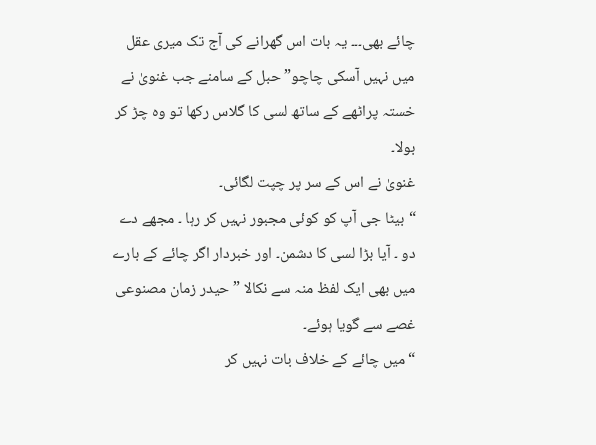چائے بھی۔۔۔ یہ بات اس گھرانے کی آج تک میری عقل میں نہیں آسکی چاچو” حبل کے سامنے جب غنویٰ نے خستہ پراٹھے کے ساتھ لسی کا گلاس رکھا تو وہ چڑ کر بولا۔
غنویٰ نے اس کے سر پر چپت لگائی۔
“بیٹا جی آپ کو کوئی مجبور نہیں کر رہا ۔ مجھے دے دو ۔ آیا بڑا لسی کا دشمن۔ اور خبردار اگر چائے کے بارے میں بھی ایک لفظ منہ سے نکالا ” حیدر زمان مصنوعی غصے سے گویا ہوئے۔
“میں چائے کے خلاف بات نہیں کر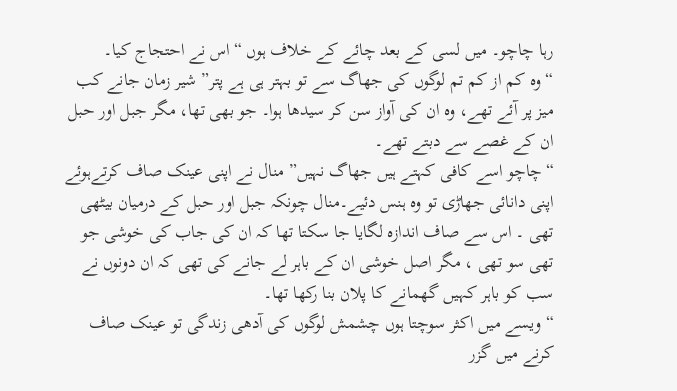رہا چاچو۔ میں لسی کے بعد چائے کے خلاف ہوں “اس نے احتجاج کیا۔
“وہ کم از کم تم لوگوں کی جھاگ سے تو بہتر ہی ہے پتر” شیر زمان جانے کب میز پر آئے تھے، وہ ان کی آواز سن کر سیدھا ہوا۔ جو بھی تھا، مگر جبل اور حبل ان کے غصے سے دبتے تھے۔
“چاچو اسے کافی کہتے ہیں جھاگ نہیں” منال نے اپنی عینک صاف کرتےہوئے اپنی دانائی جھاڑی تو وہ ہنس دئیے۔منال چونکہ جبل اور حبل کے درمیان بیٹھی تھی ۔ اس سے صاف اندازہ لگایا جا سکتا تھا کہ ان کی جاب کی خوشی جو تھی سو تھی ، مگر اصل خوشی ان کے باہر لے جانے کی تھی کہ ان دونوں نے سب کو باہر کہیں گھمانے کا پلان بنا رکھا تھا۔
“ویسے میں اکثر سوچتا ہوں چشمش لوگوں کی آدھی زندگی تو عینک صاف کرنے میں گزر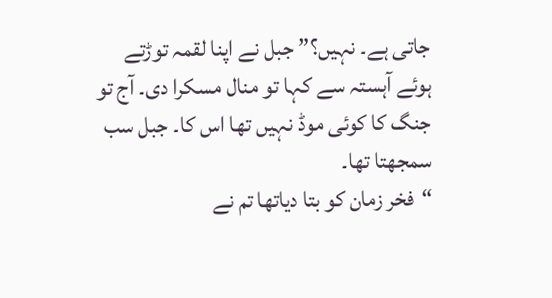جاتی ہے۔ نہیں؟” جبل نے اپنا لقمہ توڑتے ہوئے آہستہ سے کہا تو منال مسکرا دی۔ آج تو جنگ کا کوئی موڈ نہیں تھا اس کا۔ جبل سب سمجھتا تھا۔
“فخر زمان کو بتا دیاتھا تم نے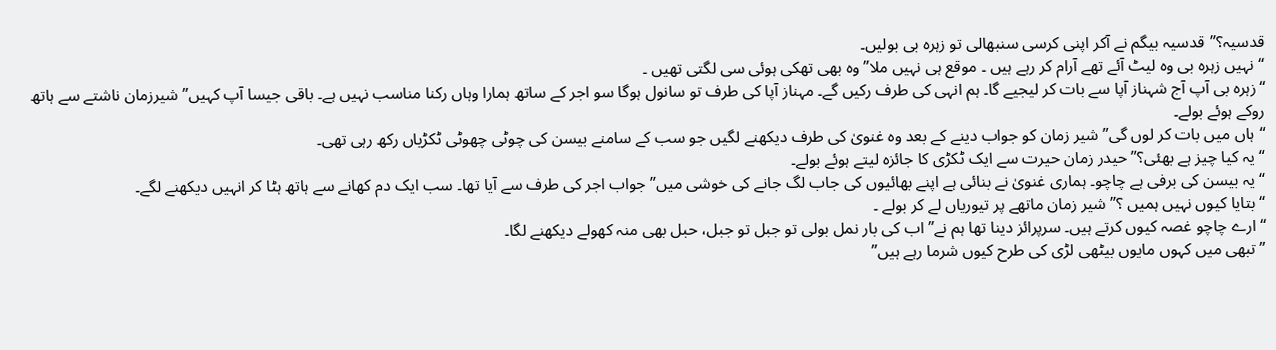قدسیہ؟”قدسیہ بیگم نے آکر اپنی کرسی سنبھالی تو زہرہ بی بولیں۔
“نہیں زہرہ بی وہ لیٹ آئے تھے آرام کر رہے ہیں ۔ موقع ہی نہیں ملا” وہ بھی تھکی ہوئی سی لگتی تھیں ۔
“زہرہ بی آپ آج شہناز آپا سے بات کر لیجیے گا۔ ہم انہی کی طرف رکیں گے۔ مہناز آپا کی طرف تو سانول ہوگا سو اجر کے ساتھ ہمارا وہاں رکنا مناسب نہیں ہے۔ باقی جیسا آپ کہیں” شیرزمان ناشتے سے ہاتھ روکے ہوئے بولے۔
“ہاں میں بات کر لوں گی”شیر زمان کو جواب دینے کے بعد وہ غنویٰ کی طرف دیکھنے لگیں جو سب کے سامنے بیسن کی چوٹی چھوٹی ٹکڑیاں رکھ رہی تھی۔
“یہ کیا چیز ہے بھئی؟” حیدر زمان حیرت سے ایک ٹکڑی کا جائزہ لیتے ہوئے بولے۔
“یہ بیسن کی برفی ہے چاچو۔ ہماری غنویٰ نے بنائی ہے اپنے بھائیوں کی جاب لگ جانے کی خوشی میں” جواب اجر کی طرف سے آیا تھا۔ سب ایک دم کھانے سے ہاتھ ہٹا کر انہیں دیکھنے لگے۔
“بتایا کیوں نہیں ہمیں ؟” شیر زمان ماتھے پر تیوریاں لے کر بولے ۔
“ارے چاچو غصہ کیوں کرتے ہیں۔ سرپرائز دینا تھا ہم نے” اب کی بار نمل بولی تو جبل تو جبل، حبل بھی منہ کھولے دیکھنے لگا۔
” تبھی میں کہوں مایوں بیٹھی لڑی کی طرح کیوں شرما رہے ہیں”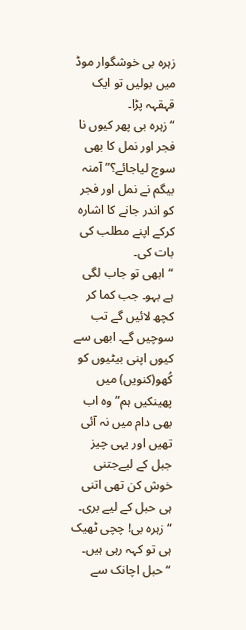زہرہ بی خوشگوار موڈ میں بولیں تو ایک قہقہہ پڑا۔
“زہرہ بی پھر کیوں نا فجر اور نمل کا بھی سوچ لیاجائے؟” آمنہ بیگم نے نمل اور فجر کو اندر جانے کا اشارہ کرکے اپنے مطلب کی بات کی۔
“ابھی تو جاب لگی ہے بہو۔ جب کما کر کچھ لائیں گے تب سوچیں گے۔ ابھی سے کیوں اپنی بیٹیوں کو کُھو(کنویں) میں پھینکیں ہم” وہ اب بھی دام میں نہ آئی تھیں اور یہی چیز جبل کے لیےجتنی خوش کن تھی اتنی ہی حبل کے لیے بری۔
“زہرہ بی! چچی ٹھیک ہی تو کہہ رہی ہیں۔ “حبل اچانک سے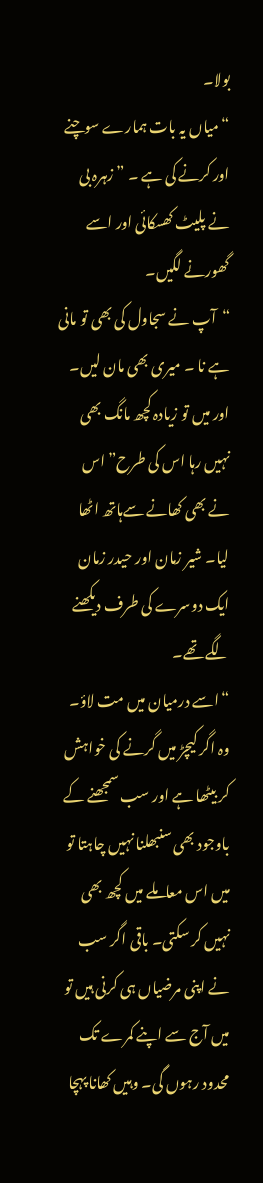بولا۔
“میاں یہ بات ہمارے سوچنے اور کرنے کی ہے ۔ ” زہرہ بی نے پلیٹ کھسکائی اور اسے گھورنے لگیں۔
“آپ نے سجاول کی بھی تو مانی ہے نا ۔ میری بھی مان لیں۔ اور میں تو زیادہ کچھ مانگ بھی نہیں رہا اس کی طرح” اس نے بھی کھانے سےہاتھ اٹھا لیا۔ شیر زمان اور حیدر زمان ایک دوسرے کی طرف دیکھنے لگے تھے۔
“اسے درمیان میں مت لاؤ۔ وہ اگر کیچڑ میں گرنے کی خواہش کر بیٹھا ہے اور سب سمجھنے کے باوجود بھی سنبھلنا نہیں چاہتا تو میں اس معاملے میں کچھ بھی نہیں کر سکتی۔ باقی اگر سب نے اپنی مرضیاں ہی کرنی ہیں تو میں آج سے اپنے کمرے تک محدود رہوں گی۔ وہیں کھانا پہچا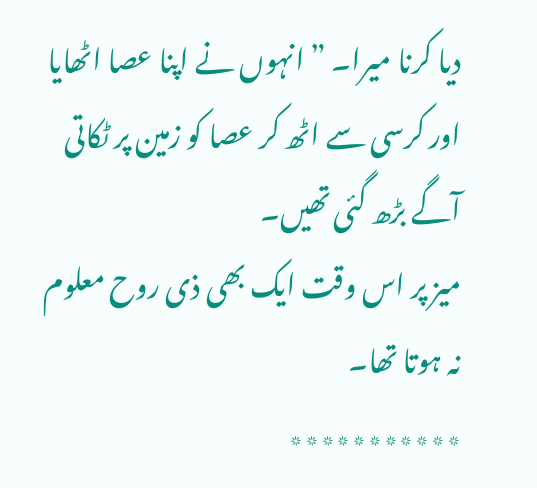دیا کرنا میرا۔ ” انہوں نے اپنا عصا اٹھایا اور کرسی سے اٹھ کر عصا کو زمین پر ٹکاتی آگے بڑھ گئی تھیں۔
میز پر اس وقت ایک بھی ذی روح معلوم نہ ہوتا تھا۔
٭٭٭٭٭٭٭٭٭٭٭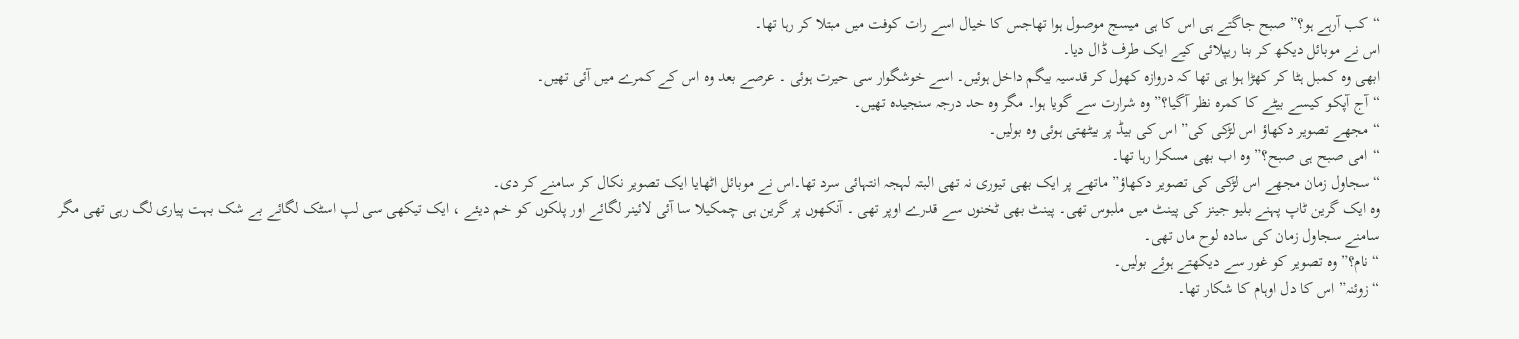“کب آرہے ہو؟” صبح جاگتے ہی اس کا ہی میسج موصول ہوا تھاجس کا خیال اسے رات کوفت میں مبتلا کر رہا تھا۔
اس نے موبائل دیکھ کر بنا ریپلائی کیے ایک طرف ڈال دیا۔
ابھی وہ کمبل ہٹا کر کھڑا ہوا ہی تھا کہ دروازہ کھول کر قدسیہ بیگم داخل ہوئیں۔ اسے خوشگوار سی حیرت ہوئی ۔ عرصے بعد وہ اس کے کمرے میں آئی تھیں۔
“آج آپکو کیسے بیٹے کا کمرہ نظر آگیا؟” وہ شرارت سے گویا ہوا۔ مگر وہ حد درجہ سنجیدہ تھیں۔
“مجھے تصویر دکھاؤ اس لڑکی کی” اس کی بیڈ پر بیٹھتی ہوئی وہ بولیں۔
“امی صبح ہی صبح؟” وہ اب بھی مسکرا رہا تھا۔
“سجاول زمان مجھے اس لڑکی کی تصویر دکھاؤ” ماتھے پر ایک بھی تیوری نہ تھی البتہ لہجہ انتہائی سرد تھا۔اس نے موبائل اٹھایا ایک تصویر نکال کر سامنے کر دی۔
وہ ایک گرین ٹاپ پہنے بلیو جینز کی پینٹ میں ملبوس تھی۔ پینٹ بھی ٹخنوں سے قدرے اوپر تھی ۔ آنکھوں پر گرین ہی چمکیلا سا آئی لائینر لگائے اور پلکوں کو خم دیئے ، ایک تیکھی سی لپ اسٹک لگائے بے شک بہت پیاری لگ رہی تھی مگر سامنے سجاول زمان کی سادہ لوح ماں تھی۔
“نام؟” وہ تصویر کو غور سے دیکھتے ہوئے بولیں۔
“زوئنہ” اس کا دل اوہام کا شکار تھا۔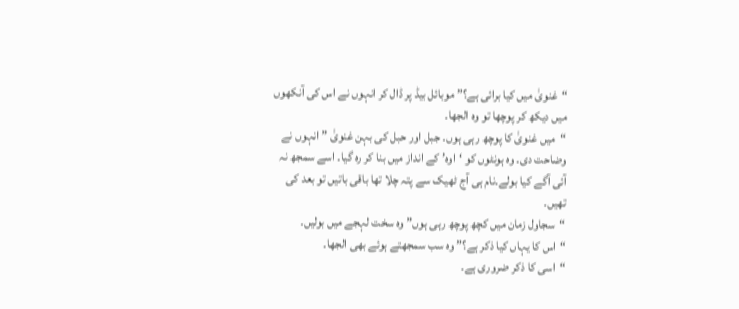“غنویٰ میں کیا برائی ہے؟” موبائل بیڈ پر ڈال کر انہوں نے اس کی آنکھوں میں دیکھ کر پوچھا تو وہ الجھا۔
“میں غنویٰ کا پوچھ رہی ہوں۔ جبل اور حبل کی بہن غنویٰ ” انہوں نے وضاحت دی۔ وہ ہونٹوں کو ‘اوہ’ کے انداز میں بنا کر رہ گیا۔ اسے سمجھ نہ آئی آگے کیا بولے۔نام ہی آج ٹھیک سے پتہ چلا تھا باقی باتیں تو بعد کی تھیں۔
“سجاول زمان میں کچھ پوچھ رہی ہوں” وہ سخت لہجے میں بولیں۔
“اس کا یہاں کیا ذکر ہے؟” وہ سب سمجھتے ہوئے بھی الجھا۔
“اسی کا ذکر ضروری ہے۔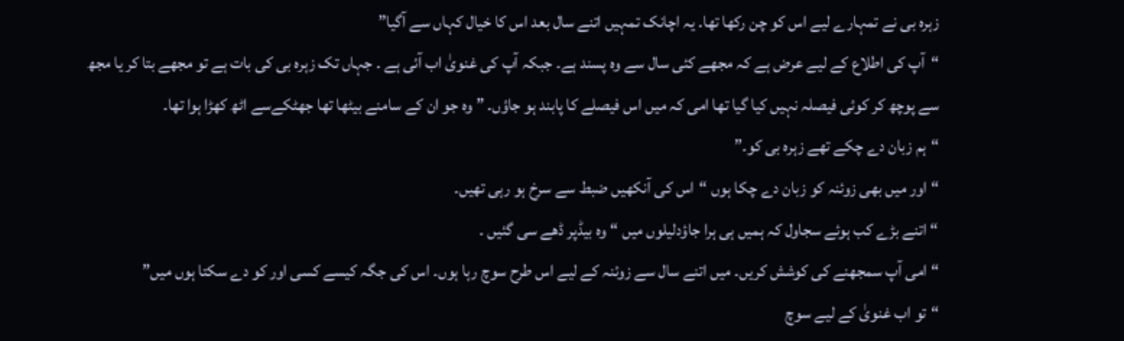زہرہ بی نے تمہارے لیے اس کو چن رکھا تھا۔ یہ اچانک تمہیں اتنے سال بعد اس کا خیال کہاں سے آگیا”
“آپ کی اطلاع کے لیے عرض ہے کہ مجھے کئی سال سے وہ پسند ہے۔ جبکہ آپ کی غنویٰ اب آئی ہے ۔ جہاں تک زہرہ بی کی بات ہے تو مجھے بتا کر یا مجھ سے پوچھ کر کوئی فیصلہ نہیں کیا گیا تھا امی کہ میں اس فیصلے کا پابند ہو جاؤں۔ ” وہ جو ان کے سامنے بیٹھا تھا جھٹکےسے اٹھ کھڑا ہوا تھا۔
“ہم زبان دے چکے تھے زہرہ بی کو۔”
“اور میں بھی زوئنہ کو زبان دے چکا ہوں “اس کی آنکھیں ضبط سے سرخ ہو رہی تھیں۔
“اتنے بڑے کب ہوئے سجاول کہ ہمیں ہی ہرا جاؤدلیلوں میں “وہ بیڈپر ڈھے سی گئیں ۔
“امی آپ سمجھنے کی کوشش کریں۔ میں اتنے سال سے زوئنہ کے لیے اس طرح سوچ رہا ہوں۔ اس کی جگہ کیسے کسی اور کو دے سکتا ہوں میں”
“تو اب غنویٰ کے لیے سوچ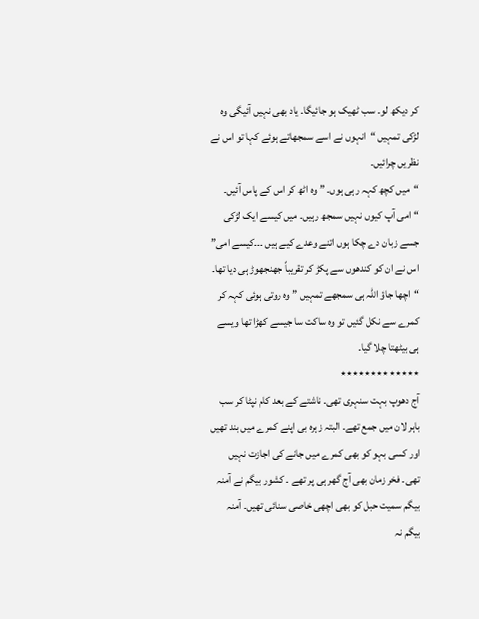کر دیکھ لو۔ سب ٹھیک ہو جائیگا۔ یاد بھی نہیں آئیگی وہ لڑکی تمہیں “انہوں نے اسے سمجھاتے ہوئے کہا تو اس نے نظریں چرائیں۔
“میں کچھ کہہ رہی ہوں۔ ” وہ اٹھ کر اس کے پاس آئیں۔
“امی آپ کیوں نہیں سمجھ رہیں۔ میں کیسے ایک لڑکی جسے زبان دے چکا ہوں اتنے وعدے کیے ہیں ۔۔۔کیسے امی” اس نے ان کو کندھوں سے پکڑ کر تقریباً جھنجھوڑ ہی دیا تھا۔
“اچھا جاؤ اللہ ہی سمجھے تمہیں ” وہ روتی ہوئی کہہ کر کمرے سے نکل گئیں تو وہ ساکت سا جیسے کھڑا تھا ویسے ہی بیٹھتا چلا گیا۔
٭٭٭٭٭٭٭٭٭٭٭٭٭
آج دھوپ بہت سنہری تھی۔ ناشتے کے بعد کام نپٹا کر سب باہر لان میں جمع تھے۔ البتہ زہرہ بی اپنے کمرے میں بند تھیں اور کسی بہو کو بھی کمرے میں جانے کی اجازت نہیں تھی۔ فخر زمان بھی آج گھر ہی پر تھے ۔ کشور بیگم نے آمنہ بیگم سمیت حبل کو بھی اچھی خاصی سنائی تھیں۔ آمنہ بیگم نہ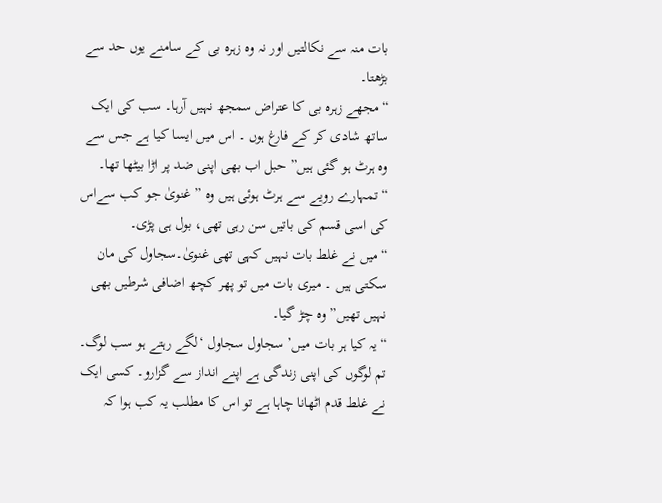بات منہ سے نکالتیں اور نہ وہ زہرہ بی کے سامنے یوں حد سے بڑھتا۔
“مجھے زہرہ بی کا عتراض سمجھ نہیں آرہا۔ سب کی ایک ساتھ شادی کر کے فارغ ہوں ۔ اس میں ایسا کیا ہے جس سے وہ ہرٹ ہو گئی ہیں” حبل اب بھی اپنی ضد پر اڑا بیٹھا تھا۔
“تمہارے رویے سے ہرٹ ہوئی ہیں وہ ” غنویٰ جو کب سےاس کی اسی قسم کی باتیں سن رہی تھی، بول ہی پڑی۔
“میں نے غلط بات نہیں کہی تھی غنویٰ۔سجاول کی مان سکتی ہیں ۔ میری بات میں تو پھر کچھ اضافی شرطیں بھی نہیں تھیں” وہ چڑ گیا۔
“یہ کیا ہر بات میں’ سجاول سجاول ‘لگے رہتے ہو سب لوگ۔ تم لوگوں کی اپنی زندگی ہے اپنے انداز سے گزارو۔ کسی ایک نے غلط قدم اٹھانا چاہا ہے تو اس کا مطلب یہ کب ہوا کہ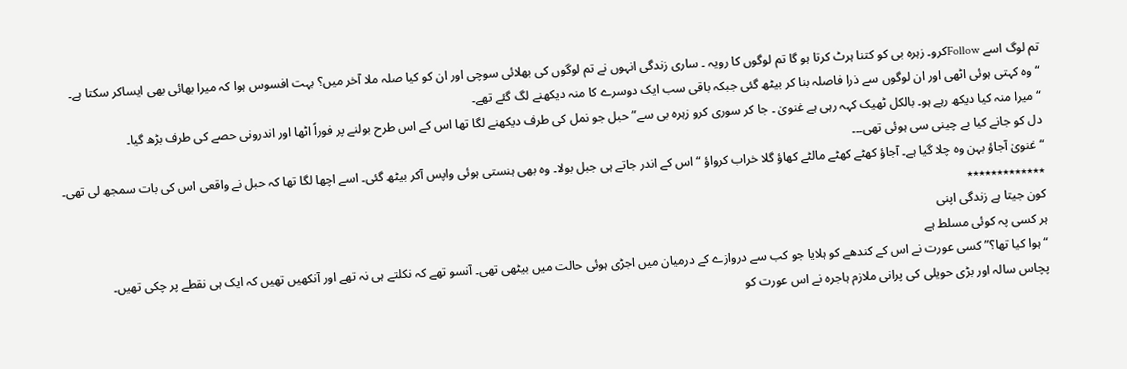تم لوگ اسے Followکرو۔ زہرہ بی کو کتنا ہرٹ کرتا ہو گا تم لوگوں کا رویہ ۔ ساری زندگی انہوں نے تم لوگوں کی بھلائی سوچی اور ان کو کیا صلہ ملا آخر میں؟ بہت افسوس ہوا کہ میرا بھائی بھی ایساکر سکتا ہے۔ “وہ کہتی ہوئی اٹھی اور ان لوگوں سے ذرا فاصلہ بنا کر بیٹھ گئی جبکہ باقی سب ایک دوسرے کا منہ دیکھنے لگ گئے تھے۔
“میرا منہ کیا دیکھ رہے ہو۔ بالکل ٹھیک کہہ رہی ہے غنویٰ ۔ جا کر سوری کرو زہرہ بی سے”حبل جو نمل کی طرف دیکھنے لگا تھا اس کے اس طرح بولنے پر فوراً اٹھا اور اندرونی حصے کی طرف بڑھ گیا۔
دل کو جانے کیا بے چینی سی ہوئی تھی۔۔۔
“غنویٰ آجاؤ بہن وہ چلا گیا ہے۔ آجاؤ کھٹے کھٹے مالٹے کھاؤ گلا خراب کرواؤ “اس کے اندر جاتے ہی جبل بولا۔ وہ بھی ہنستی ہوئی واپس آکر بیٹھ گئی۔ اسے اچھا لگا تھا کہ حبل نے واقعی اس کی بات سمجھ لی تھی۔
٭٭٭٭٭٭٭٭٭٭٭٭٭
کون جیتا ہے زندگی اپنی
ہر کسی پہ کوئی مسلط ہے
“ہوا کیا تھا؟” کسی عورت نے اس کے کندھے کو ہلایا جو کب سے دروازے کے درمیان میں اجڑی ہوئی حالت میں بیٹھی تھی۔ آنسو تھے کہ نکلتے ہی نہ تھے اور آنکھیں تھیں کہ ایک ہی نقطے پر چکی تھیں۔
پچاس سالہ اور بڑی حویلی کی پرانی ملازم ہاجرہ نے اس عورت کو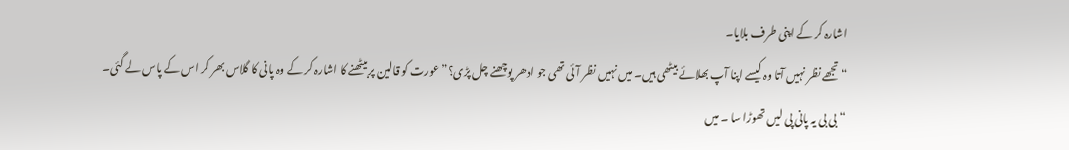اشارہ کر کے اپنی طرف بلایا۔
“تجھے نظر نہیں آتا وہ کیسے اپنا آپ بھلائے بیٹھی ہیں۔ میں نہیں نظر آئی تھی جو ادھر پوچھنے چل پڑی؟” عورت کو قالین پر بیٹھنے کا اشارہ کر کے وہ پانی کا گلاس بھر کر اس کے پاس لے گئی۔
“بی بی یہ پانی پی لیں تھوڑا سا ۔ میں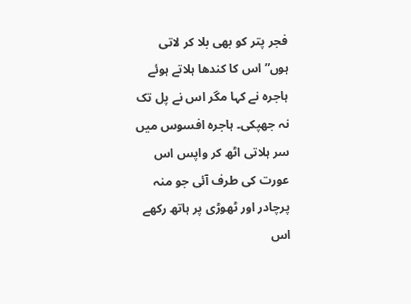فجر پتر کو بھی بلا کر لاتی ہوں”اس کا کندھا ہلاتے ہوئے ہاجرہ نے کہا مگر اس نے پل تک نہ جھپکی۔ ہاجرہ افسوس میں سر ہلاتی اٹھ کر واپس اس عورت کی طرف آئی جو منہ پرچادر اور ٹھوڑی پر ہاتھ رکھے اس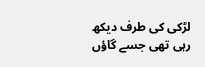لڑکی کی طرف دیکھ رہی تھی جسے گاؤں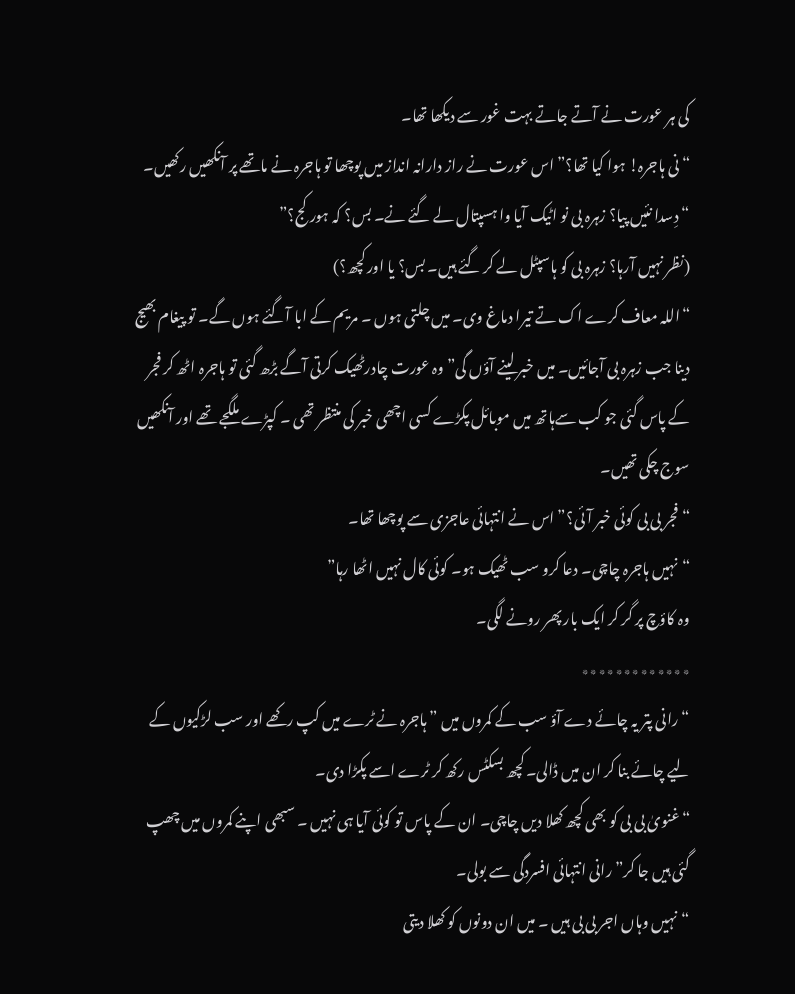کی ہر عورت نے آتے جاتے بہت غور سے دیکھا تھا۔
“نی ہاجرہ! ہوا کیا تھا؟” اس عورت نے راز دارانہ انداز میں پوچھا تو ہاجرہ نے ماتھے پر آنکھیں رکھیں۔
“دِسدا نئیں پیا؟ زہرہ بی نو اٹیک آیا وا ہسپتال لے گئے نے۔ بس؟ کہ ہور کج؟”
(نظر نہیں آرہا؟ زہرہ بی کو ہاسپٹل لے کر گئے ہیں۔ بس؟ یا اور کچھ؟)
“اللہ معاف کرے اک تے تیرا دماغ وی۔ میں چلتی ہوں ۔ مریم کے ابا آگئے ہوں گے۔ تو پیغام بھیج دینا جب زہرہ بی آجائیں۔ میں خبر لینے آؤں گی” وہ عورت چادرٹھیک کرتی آگے بڑھ گئی تو ہاجرہ اٹھ کر فجر کے پاس گئی جو کب سےہاتھ میں موبائل پکڑے کسی اچھی خبر کی منتظر تھی ۔ کپڑے ملگجے تھے اور آنکھیں سوج چکی تھیں۔
“فجر بی بی کوئی خبر آئی؟” اس نے انتہائی عاجزی سے پوچھا تھا۔
“نہیں ہاجرہ چاچی۔ دعا کرو سب ٹھیک ہو۔ کوئی کال نہیں اٹھا رہا”
وہ کاؤچ پر گر کر ایک بار پھر رونے لگی۔
٭٭٭٭٭٭٭٭٭٭٭٭٭
“رانی پتر یہ چائے دے آؤ سب کے کمروں میں ” ہاجرہ نے ٹرے میں کپ رکھے اور سب لڑکیوں کے لیے چائے بنا کر ان میں ڈالی۔ کچھ بسکٹس رکھ کر ٹرے اسے پکڑا دی۔
“غنویٰ بی بی کو بھی کچھ کھلا دیں چاچی۔ ان کے پاس تو کوئی آیا ہی نہیں ۔ سبھی اپنے کمروں میں چھپ گئی ہیں جا کر” رانی انتہائی افسردگی سے بولی۔
“نہیں وہاں اجر بی بی ہیں ۔ میں ان دونوں کو کھلا دیتی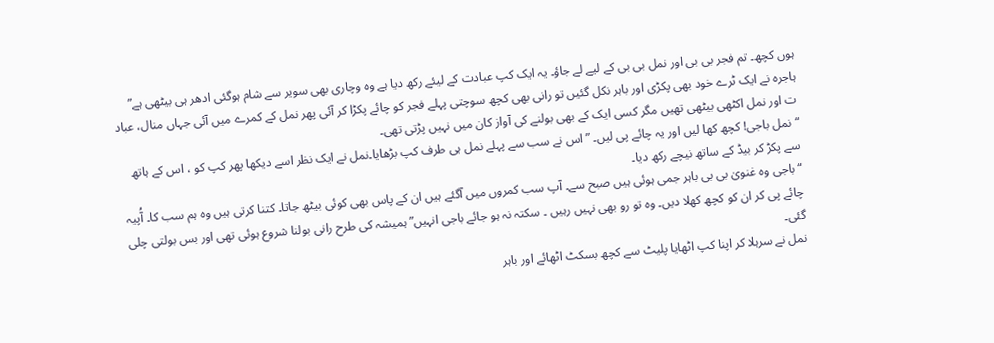ہوں کچھ۔ تم فجر بی بی اور نمل بی بی کے لیے لے جاؤ۔ یہ ایک کپ عبادت کے لیئے رکھ دیا ہے وہ وچاری بھی سویر سے شام ہوگئی ادھر ہی بیٹھی ہے” ہاجرہ نے ایک ٹرے خود بھی پکڑی اور باہر نکل گئیں تو رانی بھی کچھ سوچتی پہلے فجر کو چائے پکڑا کر آئی پھر نمل کے کمرے میں آئی جہاں منال، عباد ت اور نمل اکٹھی بیٹھی تھیں مگر کسی ایک کے بھی بولنے کی آواز کان میں نہیں پڑتی تھی۔
“نمل باجی! کچھ کھا لیں اور یہ چائے پی لیں۔ ” اس نے سب سے پہلے نمل ہی طرف کپ بڑھایا۔نمل نے ایک نظر اسے دیکھا پھر کپ کو ، اس کے ہاتھ سے پکڑ کر بیڈ کے ساتھ نیچے رکھ دیا۔
“باجی وہ غنویٰ بی بی باہر جمی ہوئی ہیں صبح سے۔ آپ سب کمروں میں آگئے ہیں ان کے پاس بھی کوئی بیٹھ جاتا۔ کتنا کرتی ہیں وہ ہم سب کا۔ آُپیہ چائے پی کر ان کو کچھ کھلا دیں۔ وہ تو رو بھی نہیں رہیں ۔ سکتہ نہ ہو جائے باجی انہیں” ہمیشہ کی طرح رانی بولنا شروع ہوئی تھی اور بس بولتی چلی گئی۔
نمل نے سرہلا کر اپنا کپ اٹھایا پلیٹ سے کچھ بسکٹ اٹھائے اور باہر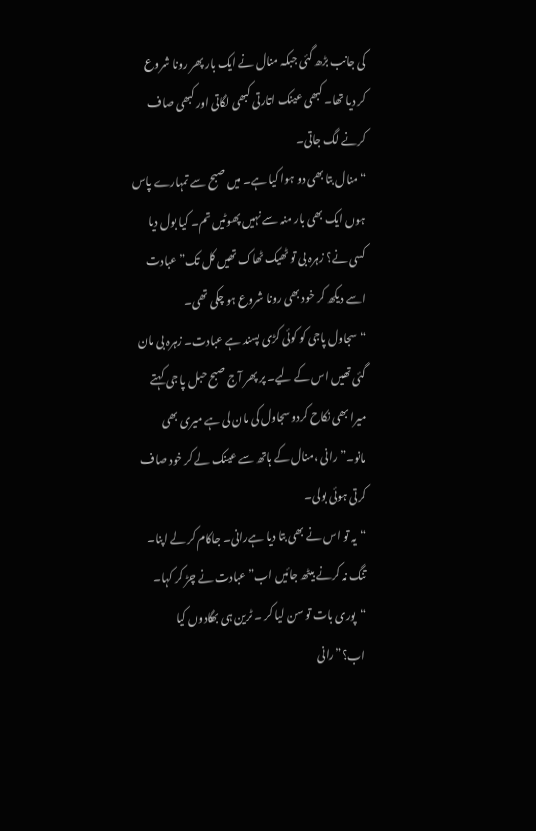کی جانب بڑھ گئی جبکہ منال نے ایک بار پھر رونا شروع کر دیا تھا۔ کبھی عینک اتارتی کبھی لگاتی اور کبھی صاف کرنے لگ جاتی۔
“منال بتا بھی دو ہوا کیا ہے۔ میں صبح سے تمہارے پاس ہوں ایک بھی بار منہ سے نہیں پھوٹیں تم۔ کیا بول دیا کسی نے؟ زہرہ بی تو ٹھیک ٹھاک تھیں کل تک” عبادت اسے دیکھ کر خود بھی رونا شروع ہو چکی تھی۔
“سجاول پاجی کو کوئی کڑی پسند ہے عبادت۔ زہرہ بی مان گئی تھیں اس کے لیے۔ پر پھر آج صبح حبل پا جی کہتے میرا بھی نکاح کردو سجاول کی مان لی ہے میری بھی مانو۔” رانی ،منال کے ہاتھ سے عینک لے کر خود صاف کرتی ہوئی بولی۔
“یہ تو اس نے بھی بتا دیا ہےرانی۔ جاکام کر لے اپنا۔ تنگ نہ کرنے بیٹھ جائیں اب” عبادت نے چڑ کر کہا۔
“پوری بات تو سن لیا کر ۔ ٹرین ہی بھگادوں کیا اب؟”رانی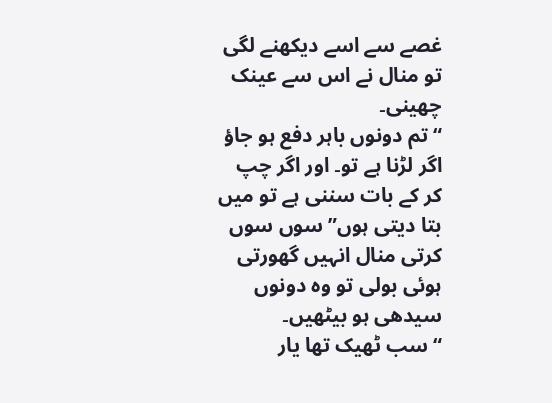غصے سے اسے دیکھنے لگی تو منال نے اس سے عینک چھینی۔
“تم دونوں باہر دفع ہو جاؤ اگر لڑنا ہے تو۔ اور اگر چپ کر کے بات سننی ہے تو میں بتا دیتی ہوں” سوں سوں کرتی منال انہیں گھورتی ہوئی بولی تو وہ دونوں سیدھی ہو بیٹھیں۔
“سب ٹھیک تھا یار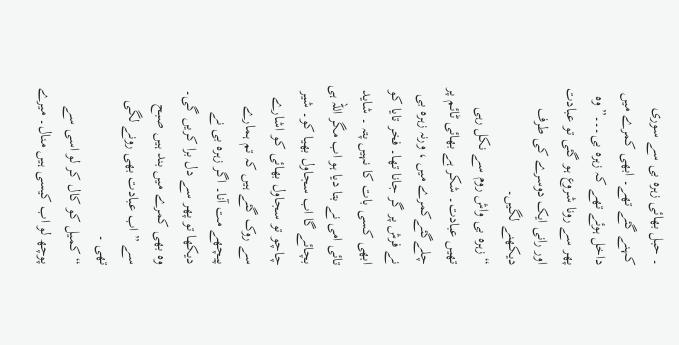۔ حبل بھائی زہرہ بی سے سوری کہنے گئے تھے۔ ابھی کمرے میں داخل ہوئے تھے کہ زہرہ بی۔۔۔” وہ پھر سے رونا شروع ہو گئی تو عبادت اور رانی ایک دوسرے کی طرف دیکھنے لگیں۔
“زہرہ بی واش روم سے نکل رہی تھیں عبادت۔ شکر ہے بھائی ٹائم پر چلےگئےکمرے میں ، ورنہ زہرہ بی نے فرش پر گر جانا تھا۔ فخر تایا کو ابھی کسی بات کا نہیں پتہ ۔ شاید تائی امی نے بتا دیا ہو اب مگر اللہ ہی بچائے گا اب سجاول بھیا کو۔ شیر چاچو تو سجاول بھائی کو اشارے سے روک گئے ہیں کہ تم ہمارے پیچھے مت آنا۔ اگر زہرہ بی نے دیکھا تو پھر سے دل برا کریں گی۔ وہ بھی کمرے میں بند ہیں صبح سے ” اب عبادت بھی رونے لگی تھی ۔
“کمیل کو کال کر لو اسی سے پوچھ لو اب کیسی ہیں منال۔ میرے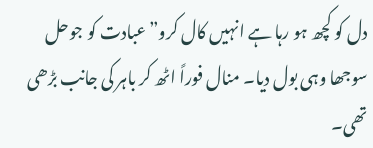دل کو کچھ ہو رہا ہے انہیں کال کرو” عبادت کو جوحل سوجھا وہی بول دیا۔ منال فوراً اٹھ کر باہر کی جانب بڑھی تھی۔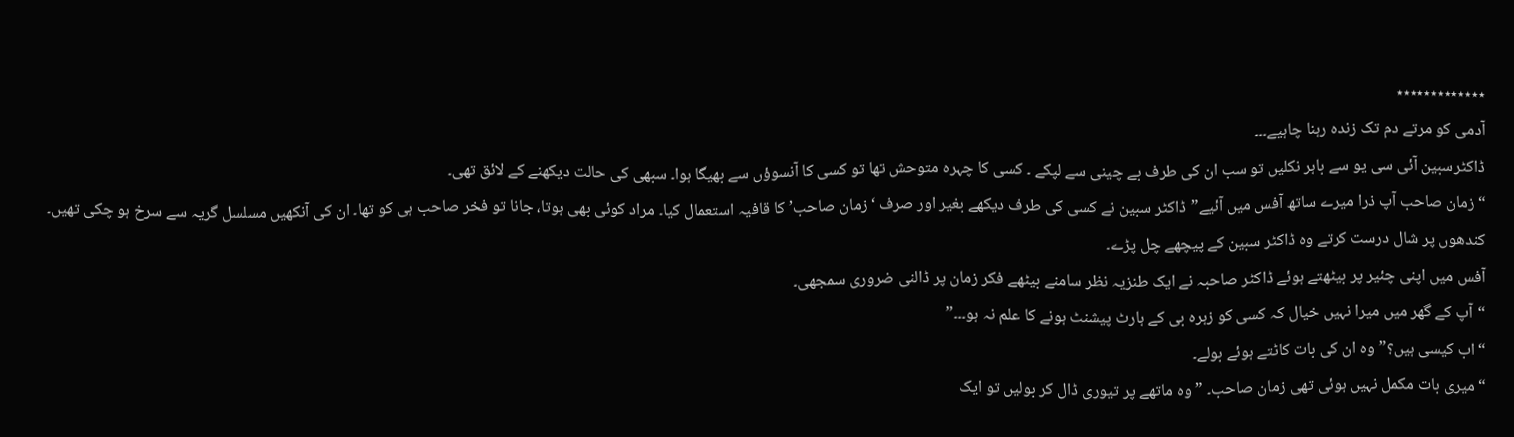٭٭٭٭٭٭٭٭٭٭٭٭٭
آدمی کو مرتے دم تک زندہ رہنا چاہیے۔۔۔
ڈاکٹرسبین آئی سی یو سے باہر نکلیں تو سب ان کی طرف بے چینی سے لپکے ۔ کسی کا چہرہ متوحش تھا تو کسی کا آنسوؤں سے بھیگا ہوا۔ سبھی کی حالت دیکھنے کے لائق تھی۔
“زمان صاحب آپ ذرا میرے ساتھ آفس میں آئیے”ڈاکٹر سبین نے کسی کی طرف دیکھے بغیر اور صرف ‘زمان صاحب’کا قافیہ استعمال کیا۔ مراد کوئی بھی ہوتا، جانا تو فخر صاحب ہی کو تھا۔ ان کی آنکھیں مسلسل گریہ سے سرخ ہو چکی تھیں۔ کندھوں پر شال درست کرتے وہ ڈاکٹر سبین کے پیچھے چل پڑے۔
آفس میں اپنی چئیر پر بیٹھتے ہوئے ڈاکٹر صاحبہ نے ایک طنزیہ نظر سامنے بیٹھے فکر زمان پر ڈالنی ضروری سمجھی۔
“آپ کے گھر میں میرا نہیں خیال کہ کسی کو زہرہ بی کے ہارٹ پیشنٹ ہونے کا علم نہ ہو۔۔۔”
“اب کیسی ہیں؟” وہ ان کی بات کاٹتے ہوئے بولے۔
“میری بات مکمل نہیں ہوئی تھی زمان صاحب۔ ” وہ ماتھے پر تیوری ڈال کر بولیں تو ایک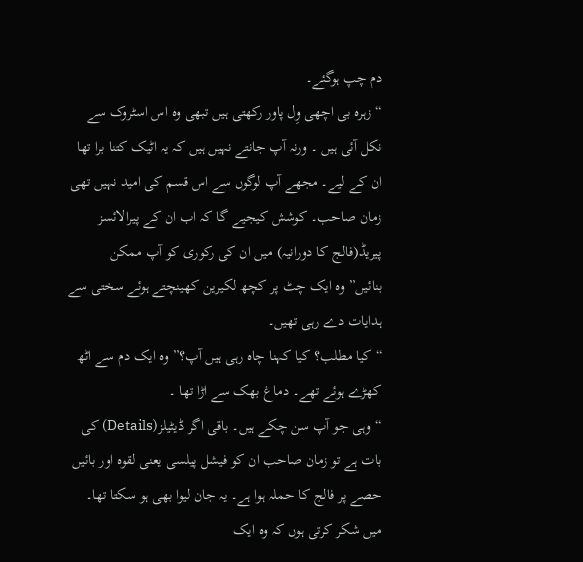دم چپ ہوگئے۔
“زہرہ بی اچھی وِل پاور رکھتی ہیں تبھی وہ اس اسٹروک سے نکل آئی ہیں ۔ ورنہ آپ جانتے نہیں ہیں کہ یہ اٹیک کتنا برا تھا ان کے لیے۔ مجھے آپ لوگوں سے اس قسم کی امید نہیں تھی زمان صاحب۔ کوشش کیجیے گا کہ اب ان کے پیرالائسز پیریڈ(فالج کا دورانیہ) میں ان کی رکوری کو آپ ممکن بنائیں”وہ ایک چٹ پر کچھ لکیرین کھینچتے ہوئے سختی سے ہدایات دے رہی تھیں۔
“کیا مطلب؟ کیا کہنا چاہ رہی ہیں آپ؟” وہ ایک دم سے اٹھ کھڑے ہوئے تھے۔ دماغ بھک سے اڑا تھا ۔
“وہی جو آپ سن چکے ہیں۔ باقی اگر ڈیٹیلز(Details) کی بات ہے تو زمان صاحب ان کو فیشل پیلسی یعنی لقوہ اور بائیں حصے پر فالج کا حملہ ہوا ہے۔ یہ جان لیوا بھی ہو سکتا تھا۔ میں شکر کرتی ہوں کہ وہ ایک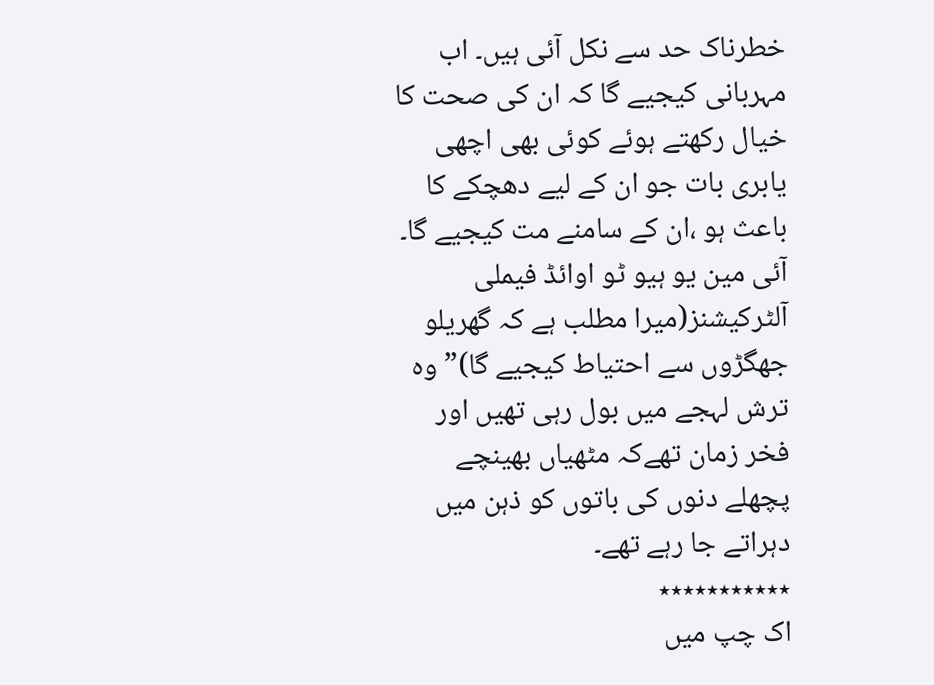خطرناک حد سے نکل آئی ہیں۔ اب مہربانی کیجیے گا کہ ان کی صحت کا خیال رکھتے ہوئے کوئی بھی اچھی یابری بات جو ان کے لیے دھچکے کا باعث ہو ،ان کے سامنے مت کیجیے گا۔ آئی مین یو ہیو ٹو اوائڈ فیملی آلٹرکیشنز(میرا مطلب ہے کہ گھریلو جھگڑوں سے احتیاط کیجیے گا)” وہ ترش لہجے میں بول رہی تھیں اور فخر زمان تھےکہ مٹھیاں بھینچے پچھلے دنوں کی باتوں کو ذہن میں دہراتے جا رہے تھے۔
٭٭٭٭٭٭٭٭٭٭٭
اک چپ میں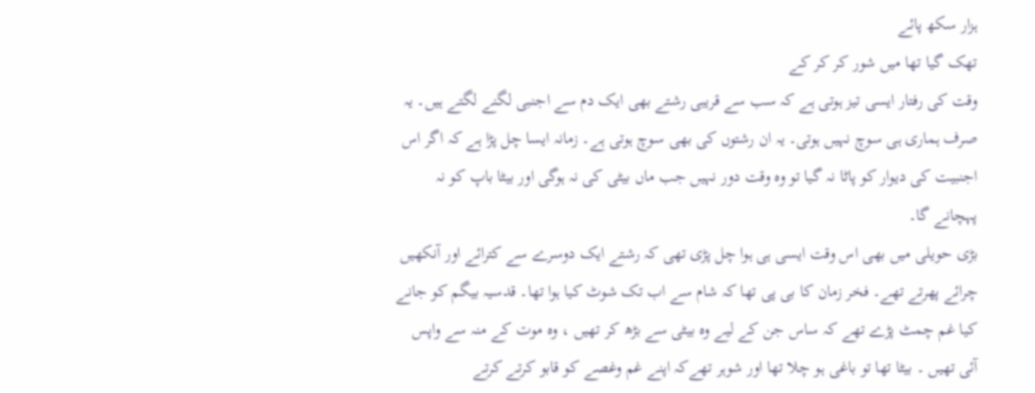ہزار سکھ پائے
تھک گیا تھا میں شور کر کر کے
وقت کی رفتار ایسی تیز ہوتی ہے کہ سب سے قریبی رشتے بھی ایک دم سے اجنبی لگنے لگتے ہیں۔ یہ صرف ہماری ہی سوچ نہیں ہوتی۔ یہ ان رشتوں کی بھی سوچ ہوتی ہے۔ زمانہ ایسا چل پڑا ہے کہ اگر اس اجنبیت کی دیوار کو پاٹا نہ گیا تو وہ وقت دور نہیں جب ماں بیٹی کی نہ ہوگی اور بیٹا باپ کو نہ پہچانے گا۔
بڑی حویلی میں بھی اس وقت ایسی ہی ہوا چل پڑی تھی کہ رشتے ایک دوسرے سے کترائے اور آنکھیں چرائے پھرتے تھے۔ فخر زمان کا بی پی تھا کہ شام سے اب تک شوٹ کیا ہوا تھا۔ قدسیہ بیگم کو جانے کیا غم چمٹ پڑے تھے کہ ساس جن کے لیے وہ بیٹی سے بڑھ کر تھیں ، وہ موت کے منہ سے واپس آئی تھیں ۔ بیٹا تھا تو باغی ہو چلا تھا اور شوہر تھےکہ اپنے غم وغصے کو قابو کرتے کرتے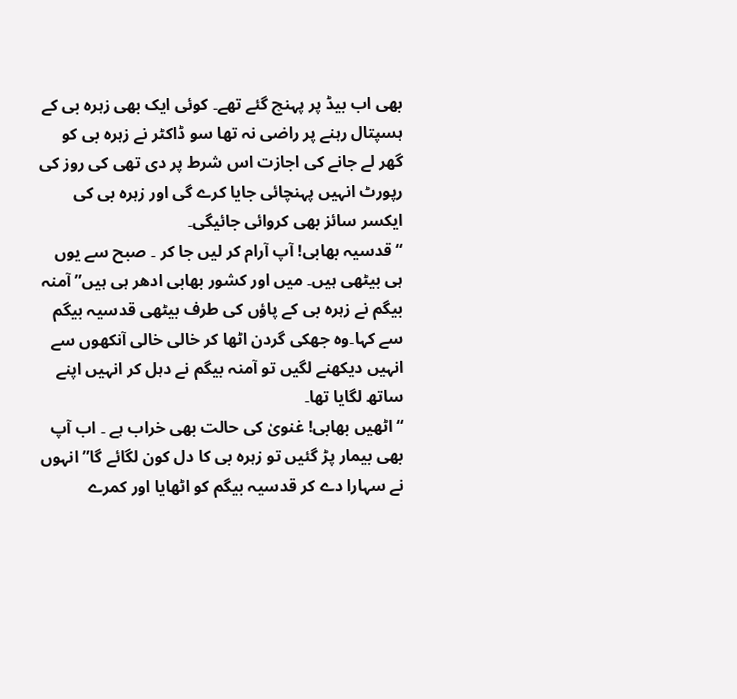بھی اب بیڈ پر پہنچ گئے تھے۔ کوئی ایک بھی زہرہ بی کے ہسپتال رہنے پر راضی نہ تھا سو ڈاکٹر نے زہرہ بی کو گھر لے جانے کی اجازت اس شرط پر دی تھی کی روز کی رپورٹ انہیں پہنچائی جایا کرے گی اور زہرہ بی کی ایکسر سائز بھی کروائی جائیگی۔
“قدسیہ بھابی! آپ آرام کر لیں جا کر ۔ صبح سے یوں ہی بیٹھی ہیں۔ میں اور کشور بھابی ادھر ہی ہیں” آمنہ بیگم نے زہرہ بی کے پاؤں کی طرف بیٹھی قدسیہ بیگم سے کہا۔وہ جھکی گردن اٹھا کر خالی خالی آنکھوں سے انہیں دیکھنے لگیں تو آمنہ بیگم نے دہل کر انہیں اپنے ساتھ لگایا تھا۔
“اٹھیں بھابی! غنویٰ کی حالت بھی خراب ہے ۔ اب آپ بھی بیمار پڑ گئیں تو زہرہ بی کا دل کون لگائے گا” انہوں نے سہارا دے کر قدسیہ بیگم کو اٹھایا اور کمرے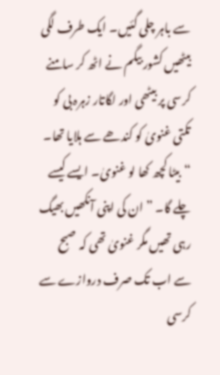سے باہر چلی گئیں۔ ایک طرف لگی بیٹھیں کشور بیگم نے اٹھ کر سامنے کرسی پر بیٹھی اور لگاتار زہرہ بی کو تکتی غنویٰ کو کندھے سے ہلایا تھا۔
“بیٹا کچھ کھا لو غنویٰ۔ ایسے کیسے چلے گا۔ ” ان کی اپنی آنکھیں بھیگ رہی تھیں مگر غنویٰ تھی کہ صبح سے اب تک صرف دروازے سے کرسی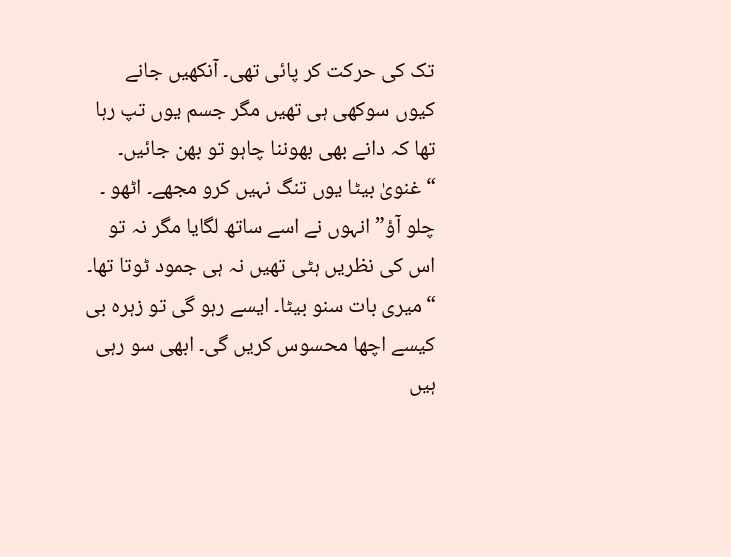تک کی حرکت کر پائی تھی۔ آنکھیں جانے کیوں سوکھی ہی تھیں مگر جسم یوں تپ رہا تھا کہ دانے بھی بھوننا چاہو تو بھن جائیں۔
“غنویٰ بیٹا یوں تنگ نہیں کرو مجھے۔ اٹھو ۔ چلو آؤ” انہوں نے اسے ساتھ لگایا مگر نہ تو اس کی نظریں ہٹی تھیں نہ ہی جمود ٹوتا تھا۔
“میری بات سنو بیٹا۔ ایسے رہو گی تو زہرہ بی کیسے اچھا محسوس کریں گی۔ ابھی سو رہی ہیں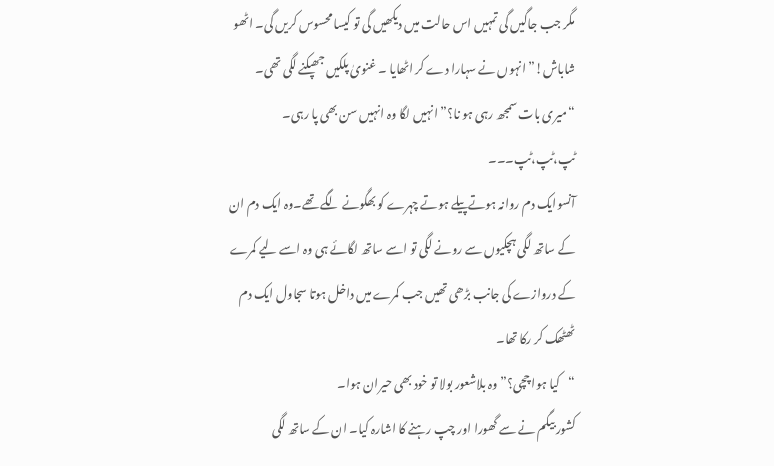مگر جب جاگیں گی تمہیں اس حالت میں دیکھیں گی تو کیسا محسوس کریں گی۔ اٹھو شاباش!” انہوں نے سہارا دے کر اٹھایا ۔ غنویٰ پلکیں جھپکنے لگی تھی۔
“میری بات سمجھ رہی ہو نا؟” انہیں لگا وہ انہیں سن بھی پا رہی۔
ٹپ،ٹپ،ٹپ۔۔۔
آنسوایک دم روانہ ہوتےپیلے ہوتے چہرے کو بھگونے لگے تھے۔وہ ایک دم ان کے ساتھ لگی ہچکیوں سے رونے لگی تو اسے ساتھ لگائے ہی وہ اسے لیے کمرے کے دروازے کی جانب بڑھی تھیں جب کمرے میں داخل ہوتا سجاول ایک دم ٹھٹھک کر رکا تھا۔
“کیا ہوا چچی؟” وہ بلاشعور بولا تو خود بھی حیران ہوا۔
کشور بیگم نے سے گھورا اور چپ رہنے کا اشارہ کیا۔ ان کے ساتھ لگی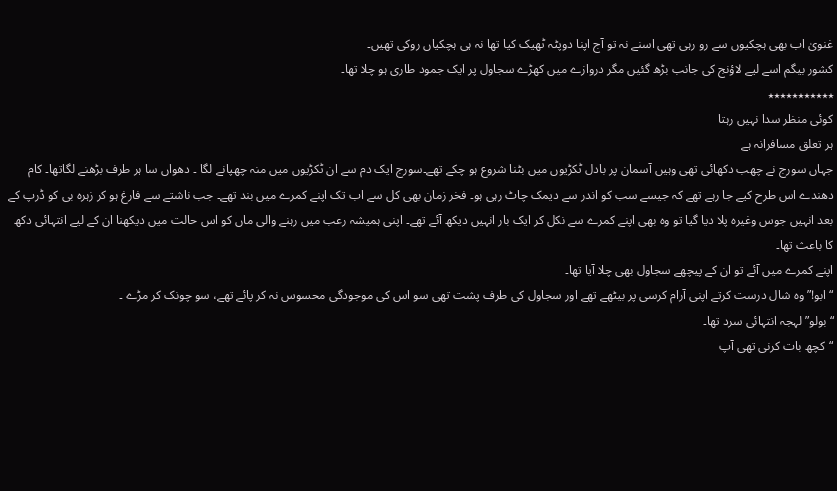غنویٰ اب بھی ہچکیوں سے رو رہی تھی اسنے نہ تو آج اپنا دوپٹہ ٹھیک کیا تھا نہ ہی ہچکیاں روکی تھیں۔
کشور بیگم اسے لیے لاؤنج کی جانب بڑھ گئیں مگر دروازے میں کھڑے سجاول پر ایک جمود طاری ہو چلا تھا۔
٭٭٭٭٭٭٭٭٭٭٭
کوئی منظر سدا نہیں رہتا
ہر تعلق مسافرانہ ہے
جہاں سورج نے چھب دکھائی تھی وہیں آسمان پر بادل ٹکڑیوں میں بٹنا شروع ہو چکے تھے۔سورج ایک دم سے ان ٹکڑیوں میں منہ چھپانے لگا ۔ دھواں سا ہر طرف بڑھنے لگاتھا۔ کام دھندے اس طرح کیے جا رہے تھے کہ جیسے سب کو اندر سے دیمک چاٹ رہی ہو۔ فخر زمان بھی کل سے اب تک اپنے کمرے میں بند تھے۔ جب ناشتے سے فارغ ہو کر زہرہ بی کو ڈرپ کے بعد انہیں جوس وغیرہ پلا دیا گیا تو وہ بھی اپنے کمرے سے نکل کر ایک بار انہیں دیکھ آئے تھے۔ اپنی ہمیشہ رعب میں رہنے والی ماں کو اس حالت میں دیکھنا ان کے لیے انتہائی دکھ کا باعث تھا۔
اپنے کمرے میں آئے تو ان کے پیچھے سجاول بھی چلا آیا تھا۔
“ابو!” وہ شال درست کرتے اپنی آرام کرسی پر بیٹھے تھے اور سجاول کی طرف پشت تھی سو اس کی موجودگی محسوس نہ کر پائے تھے، سو چونک کر مڑے ۔
“بولو” لہجہ انتہائی سرد تھا۔
“کچھ بات کرنی تھی آپ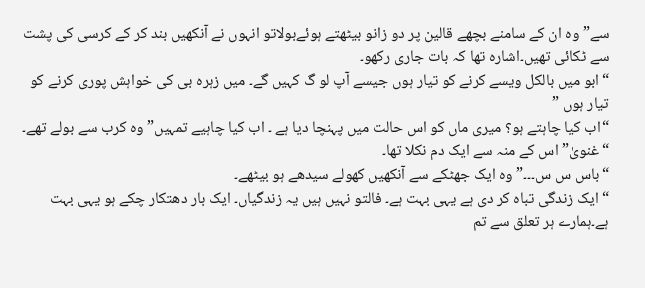سے” وہ ان کے سامنے بچھے قالین پر دو زانو بیٹھتے ہوئےبولاتو انہوں نے آنکھیں بند کر کے کرسی کی پشت سے ٹکائی تھیں۔اشارہ تھا کہ بات جاری رکھو۔
“ابو میں بالکل ویسے کرنے کو تیار ہوں جیسے آپ لو گ کہیں گے۔ میں زہرہ بی کی خواہش پوری کرنے کو تیار ہوں ”
“اب کیا چاہتے ہو؟ میری ماں کو اس حالت میں پہنچا دیا ہے ۔ اب کیا چاہیے تمہیں” وہ کرب سے بولے تھے۔
“غنویٰ” اس کے منہ سے ایک دم نکلا تھا۔
“باس س س۔۔۔” وہ ایک جھٹکے سے آنکھیں کھولے سیدھے ہو بیٹھے۔
“ایک زندگی تباہ کر دی ہے یہی بہت ہے۔ فالتو نہیں ہیں یہ زندگیاں۔ ایک بار دھتکار چکے ہو یہی بہت ہے۔ہمارے ہر تعلق سے تم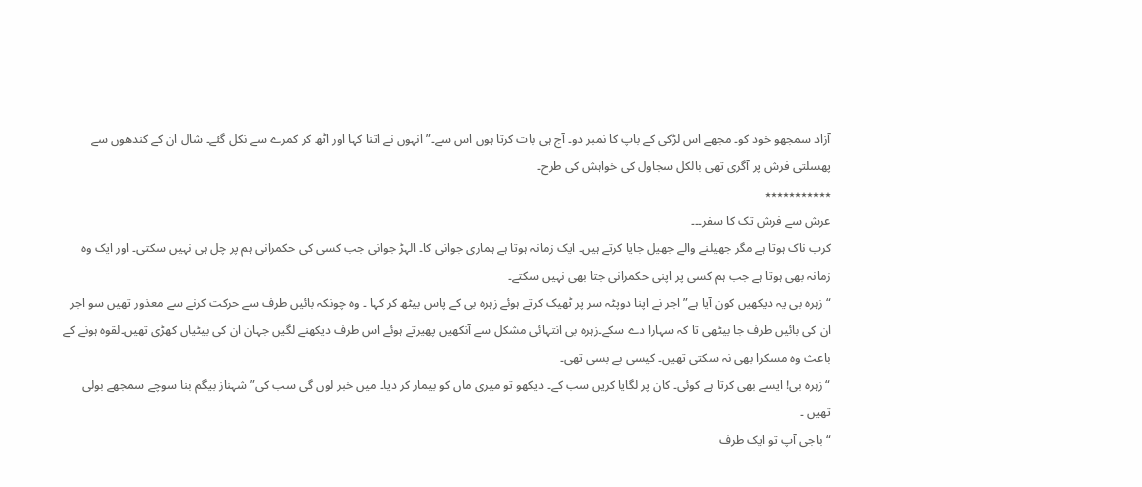آزاد سمجھو خود کو۔ مجھے اس لڑکی کے باپ کا نمبر دو۔ آج ہی بات کرتا ہوں اس سے۔” انہوں نے اتنا کہا اور اٹھ کر کمرے سے نکل گئے۔ شال ان کے کندھوں سے پھسلتی فرش پر آگری تھی بالکل سجاول کی خواہش کی طرح۔
٭٭٭٭٭٭٭٭٭٭٭
عرش سے فرش تک کا سفر۔۔۔
کرب ناک ہوتا ہے مگر جھیلنے والے جھیل جایا کرتے ہیں۔ ایک زمانہ ہوتا ہے ہماری جوانی کا۔ الہڑ جوانی جب کسی کی حکمرانی ہم پر چل ہی نہیں سکتی۔ اور ایک وہ زمانہ بھی ہوتا ہے جب ہم کسی پر اپنی حکمرانی جتا بھی نہیں سکتے۔
“زہرہ بی یہ دیکھیں کون آیا ہے” اجر نے اپنا دوپٹہ سر پر ٹھیک کرتے ہوئے زہرہ بی کے پاس بیٹھ کر کہا ۔ وہ چونکہ بائیں طرف سے حرکت کرنے سے معذور تھیں سو اجر ان کی بائیں طرف جا بیٹھی تا کہ سہارا دے سکے۔زہرہ بی انتہائی مشکل سے آنکھیں پھیرتے ہوئے اس طرف دیکھنے لگیں جہان ان کی بیٹیاں کھڑی تھیں۔لقوہ ہونے کے باعث وہ مسکرا بھی نہ سکتی تھیں۔ کیسی بے بسی تھی۔
“زہرہ بی! ایسے بھی کرتا ہے کوئی۔ کان پر لگایا کریں سب کے۔ دیکھو تو میری ماں کو بیمار کر دیا۔ میں خبر لوں گی سب کی” شہناز بیگم بنا سوچے سمجھے بولی تھیں ۔
“باجی آپ تو ایک طرف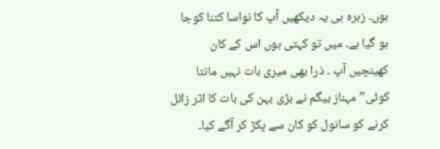ہوں۔ زہرہ بی یہ دیکھیں آپ کا نواسا کتنا کوجا ہو گیا ہے۔ میں تو کہتی ہوں اس کے کان کھینچیں آپ ۔ ذرا بھی میری بات نہیں مانتا کوئی” مہناز بیگم نے بڑی بہن کی بات کا اثر زائل کرنے کو سانول کو کان سے پکڑ کر آگے کیا۔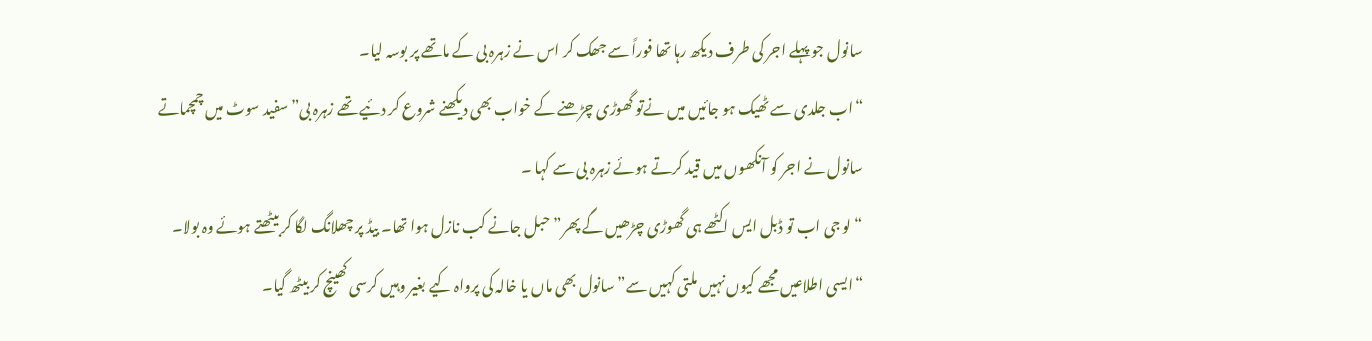سانول جو پہلے اجر کی طرف دیکھ رہا تھا فوراً سے جھک کر اس نے زہرہ بی کے ماتھے پر بوسہ لیا۔
“اب جلدی سے ٹھیک ہو جائیں میں نےتو گھوڑی چڑھنے کے خواب بھی دیکھنے شروع کر دئیے تھے زہرہ بی” سفید سوٹ میں چمچماتے سانول نے اجر کو آنکھوں میں قید کرتے ہوئے زہرہ بی سے کہا ۔
“لو جی اب تو ڈبل ایس اکٹھے ہی گھوڑی چڑھیں گے پھر”حبل جانے کب نازل ہوا تھا۔ بیڈ پر چھلانگ لگا کر بیٹھتے ہوئے وہ بولا۔
“ایسی اطلاعیں مجھے کیوں نہیں ملتی کہیں سے”سانول بھی ماں یا خالہ کی پرواہ کیے بغیر وہیں کرسی کھینچ کر بیٹھ گیا۔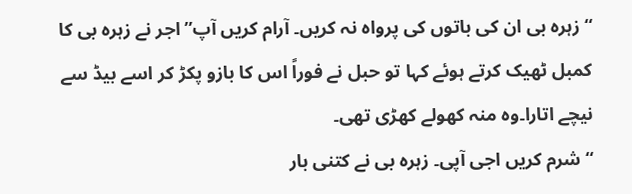“زہرہ بی ان کی باتوں کی پرواہ نہ کریں۔ آرام کریں آپ” اجر نے زہرہ بی کا کمبل ٹھیک کرتے ہوئے کہا تو حبل نے فوراً اس کا بازو پکڑ کر اسے بیڈ سے نیچے اتارا۔وہ منہ کھولے کھڑی تھی۔
“شرم کریں اجی آپی۔ زہرہ بی نے کتنی بار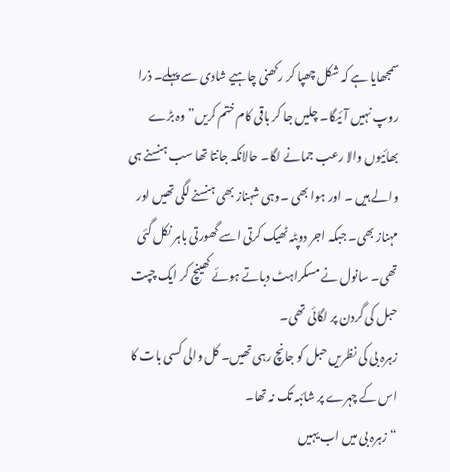سمجھایا ہے کہ شکل چھپا کر رکھنی چاہیے شادی سے پہلے۔ ذرا روپ نہیں آئیگا۔ چلیں جا کر باقی کام ختم کریں” وہ بڑے بھائیوں والا رعب جمانے لگا۔ حالانکہ جانتا تھا سب ہنسنے ہی والے ہیں ۔ اور ہوا بھی ۔وہی شہناز بھی ہنسنے لگی تھیں اور مہناز بھی۔ جبکہ اجر دوپٹہ ٹھیک کرتی اسے گھورتی باہر نکل گئی تھی۔ سانول نے مسکراہٹ دباتے ہوئے کھینچ کر ایک چپت حبل کی گردن پر لگائی تھی۔
زہرہ بی کی نظریں حبل کو جانچ رہی تھیں۔ کل والی کسی بات کا اس کے چہرے پر شائبہ تک نہ تھا۔
“زہرہ بی میں اب یہیں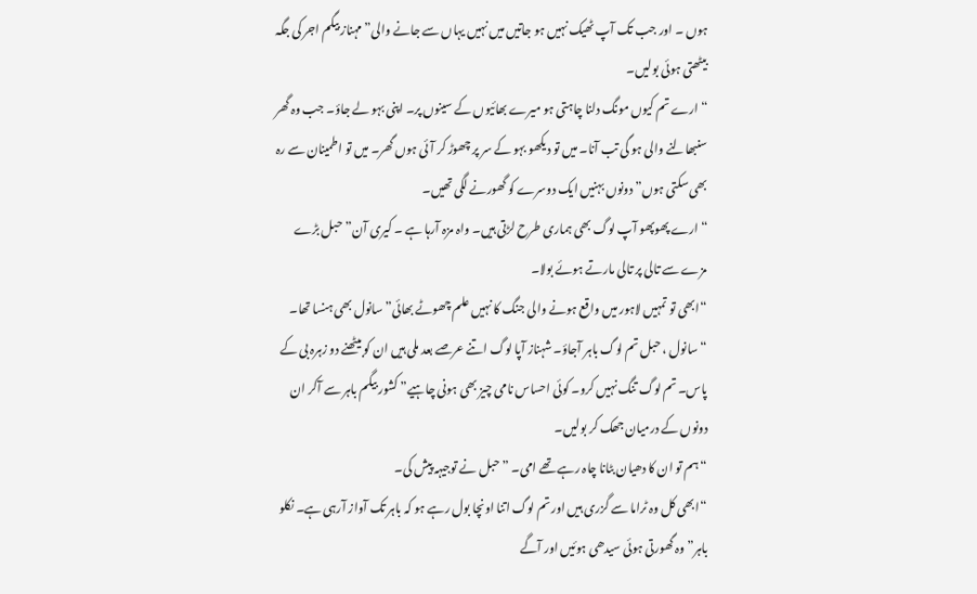ہوں ۔ اور جب تک آپ ٹھیک نہیں ہو جاتیں میں نہیں یہاں سے جانے والی”مہناز بیگم اجر کی جگہ بیٹھتی ہوئی بولیں۔
“ارے تم کیوں مونگ دلنا چاہتی ہو میرے بھائیوں کے سینوں پر۔ اپنی بہو لے جاؤ۔ جب وہ گھر سنبھالنے والی ہو گی تب آنا۔ میں تو دیکھو بہو کے سر پر چھوڑ کر آئی ہوں گھر۔ میں تو اطمینان سے رہ بھی سکتی ہوں” دونوں بہنیں ایک دوسرے کو گھورنے لگی تھیں۔
“ارے پھوپھو آپ لوگ بھی ہماری طرح لڑتی ہیں۔ واہ مزہ آرہا ہے ۔ کیری آن” حبل بڑے مزے سے تالی پر تالی مارتے ہوئے بولا۔
“ابھی تو تمہیں لاہور میں واقع ہونے والی جنگ کا نہیں علم چھوٹے بھائی” سانول بھی ہنسا تھا۔
“سانول ، حبل تم لوگ باہر آجاؤ۔ شہناز آپا لوگ اتنے عرصے بعد ملی ہیں ان کو بیٹھنے دو زہرہ بی کے پاس۔ تم لوگ تنگ نہیں کرو۔ کوئی احساس نامی چیز بھی ہونی چاہیے” کشور بیگم باہر سے آکر ان دونوں کے درمیان جھک کر بولیں۔
“ہم تو ان کا دھیان بٹانا چاہ رہے تھے امی۔ ” حبل نے توجیہہ پیش کی۔
“ابھی کل وہ ٹراما سے گزری ہیں اور تم لوگ اتنا اونچا بول رہے ہو کہ باہر تک آواز آرہی ہے۔ نکلو باہر” وہ گھورتی ہوئی سیدھی ہوئیں اور آگے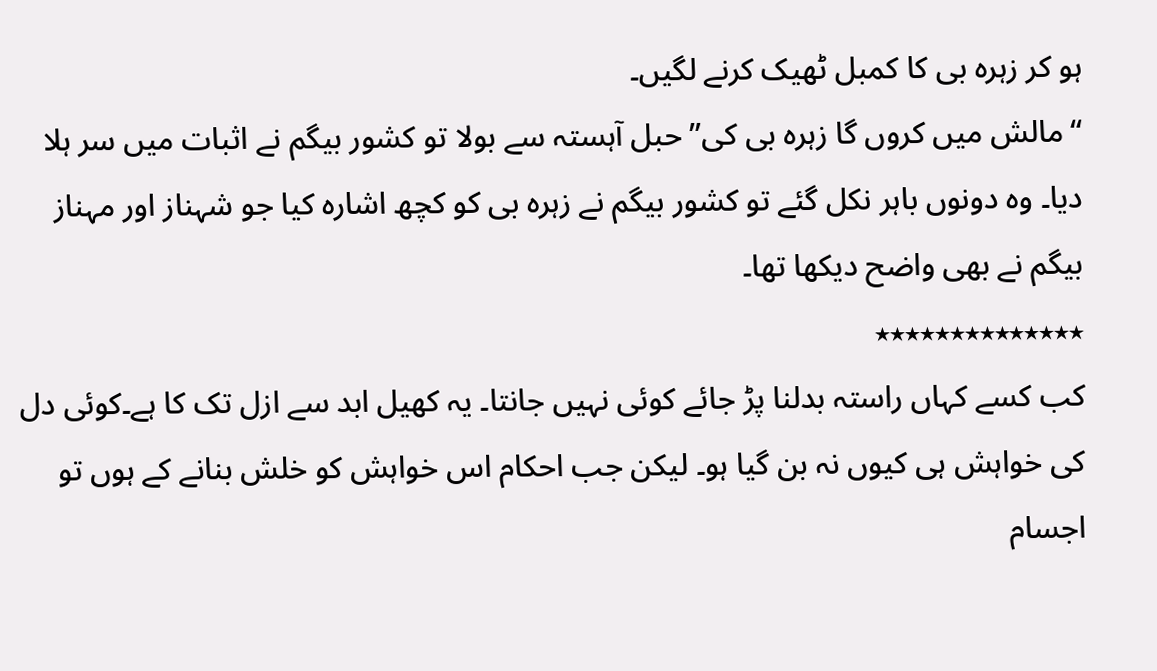ہو کر زہرہ بی کا کمبل ٹھیک کرنے لگیں۔
“مالش میں کروں گا زہرہ بی کی” حبل آہستہ سے بولا تو کشور بیگم نے اثبات میں سر ہلا دیا۔ وہ دونوں باہر نکل گئے تو کشور بیگم نے زہرہ بی کو کچھ اشارہ کیا جو شہناز اور مہناز بیگم نے بھی واضح دیکھا تھا۔
٭٭٭٭٭٭٭٭٭٭٭٭٭٭
کب کسے کہاں راستہ بدلنا پڑ جائے کوئی نہیں جانتا۔ یہ کھیل ابد سے ازل تک کا ہے۔کوئی دل کی خواہش ہی کیوں نہ بن گیا ہو۔ لیکن جب احکام اس خواہش کو خلش بنانے کے ہوں تو اجسام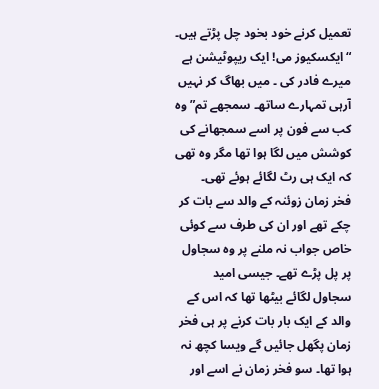تعمیل کرنے خود بخود چل پڑتے ہیں۔
“ایکسکیوز می! ایک ریپوٹیشن ہے میرے فادر کی ۔ میں بھاگ کر نہیں آرہی تمہارے ساتھ۔ سمجھے تم” وہ کب سے فون پر اسے سمجھانے کی کوشش میں لگا ہوا تھا مگر وہ تھی کہ ایک ہی رٹ لگائے ہوئے تھی۔
فخر زمان زوئنہ کے والد سے بات کر چکے تھے اور ان کی طرف سے کوئی خاص جواب نہ ملنے پر وہ سجاول پر پل پڑے تھے۔ جیسی امید سجاول لگائے بیٹھا تھا کہ اس کے والد کے ایک بار بات کرنے پر ہی فخر زمان پگھل جائیں گے ویسا کچھ نہ ہوا تھا۔ سو فخر زمان نے اسے اور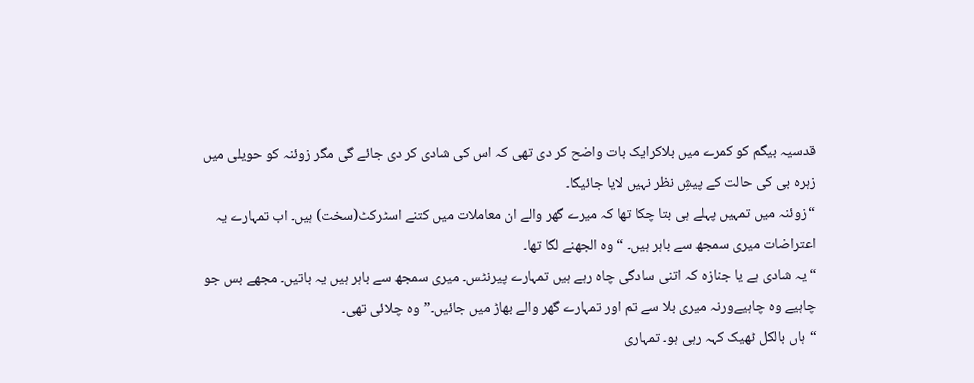قدسیہ بیگم کو کمرے میں بلاکرایک بات واضح کر دی تھی کہ اس کی شادی کر دی جائے گی مگر زوئنہ کو حویلی میں زہرہ بی کی حالت کے پیشِ نظر نہیں لایا جائیگا۔
“زوئنہ میں تمہیں پہلے ہی بتا چکا تھا کہ میرے گھر والے ان معاملات میں کتنے اسٹرکٹ(سخت) ہیں۔ اب تمہارے یہ اعتراضات میری سمجھ سے باہر ہیں۔ “وہ الجھنے لگا تھا۔
“یہ شادی ہے یا جنازہ کہ اتنی سادگی چاہ رہے ہیں تمہارے پیرنٹس۔ میری سمجھ سے باہر ہیں یہ باتیں۔ مجھے بس جو چاہیے وہ چاہیےورنہ میری بلا سے تم اور تمہارے گھر والے بھاڑ میں جائیں۔”وہ چلائی تھی۔
“ہاں بالکل ٹھیک کہہ رہی ہو۔ تمہاری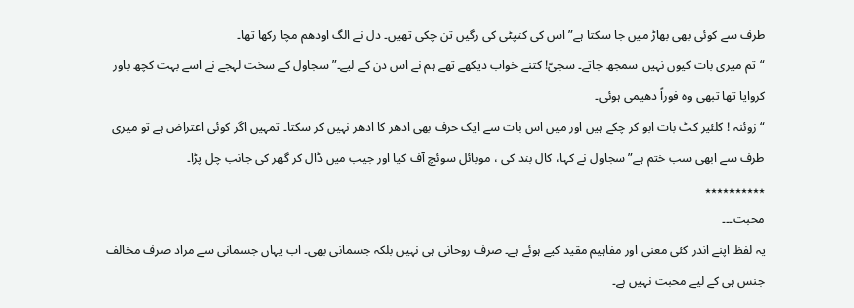طرف سے کوئی بھی بھاڑ میں جا سکتا ہے” اس کی کنپٹی کی رگیں تن چکی تھیں۔ دل نے الگ اودھم مچا رکھا تھا۔
“تم میری بات کیوں نہیں سمجھ جاتے۔ سجیّ! کتنے خواب دیکھے تھے ہم نے اس دن کے لیے۔”سجاول کے سخت لہجے نے اسے بہت کچھ باور کروایا تھا تبھی وہ فوراً دھیمی ہوئی۔
“زوئنہ ! کلئیر کٹ بات ابو کر چکے ہیں اور میں اس بات سے ایک حرف بھی ادھر کا ادھر نہیں کر سکتا۔ تمہیں اگر کوئی اعتراض ہے تو میری طرف سے ابھی سب ختم ہے” سجاول نے کہا، کال بند کی ، موبائل سوئچ آف کیا اور جیب میں ڈال کر گھر کی جانب چل پڑا۔
٭٭٭٭٭٭٭٭٭٭
محبت۔۔۔
یہ لفظ اپنے اندر کئی معنی اور مفاہیم مقید کیے ہوئے ہے۔ صرف روحانی ہی نہیں بلکہ جسمانی بھی۔ اب یہاں جسمانی سے مراد صرف مخالف جنس ہی کے لیے محبت نہیں ہے۔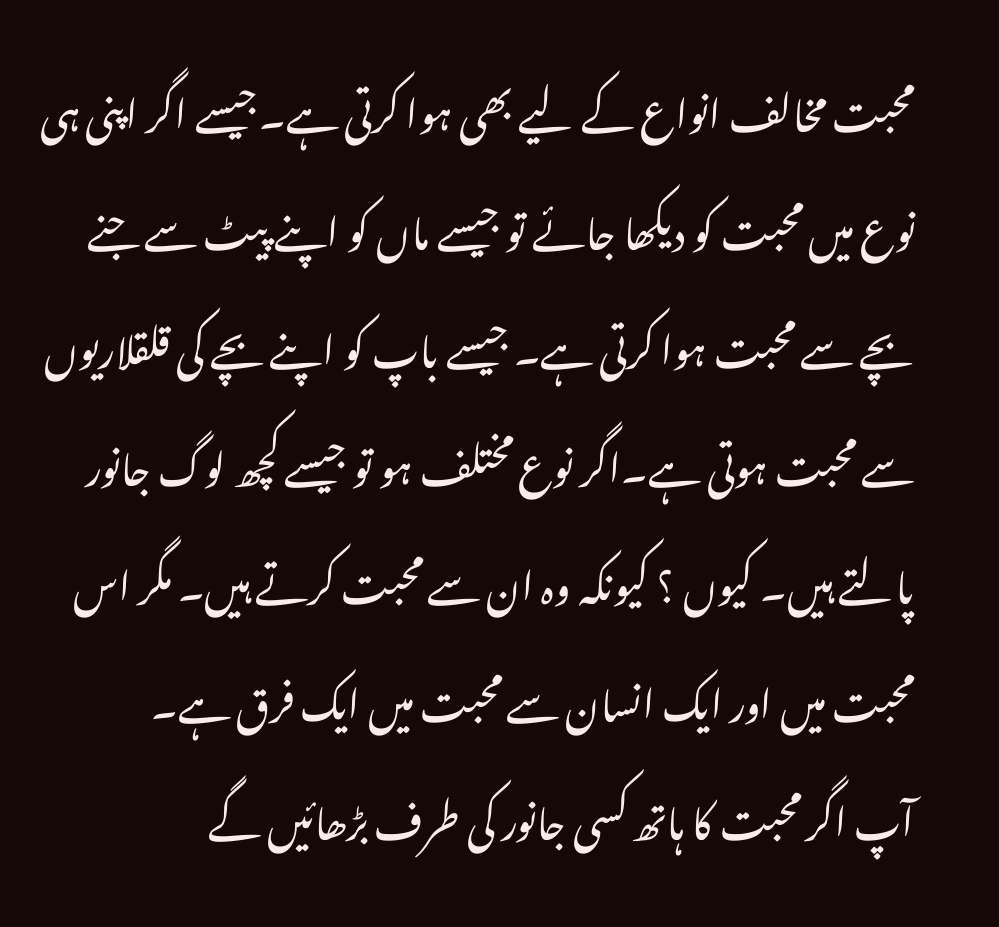محبت مخالف انواع کے لیے بھی ہوا کرتی ہے۔جیسے اگر اپنی ہی نوع میں محبت کو دیکھا جائے تو جیسے ماں کو اپنے پیٹ سے جنے بچے سے محبت ہوا کرتی ہے۔ جیسے باپ کو اپنے بچے کی قلقلاریوں سے محبت ہوتی ہے۔اگر نوع مختلف ہو تو جیسے کچھ لوگ جانور پالتے ہیں۔ کیوں ؟ کیونکہ وہ ان سے محبت کرتے ہیں۔ مگر اس محبت میں اور ایک انسان سے محبت میں ایک فرق ہے۔
آپ اگر محبت کا ہاتھ کسی جانور کی طرف بڑھائیں گے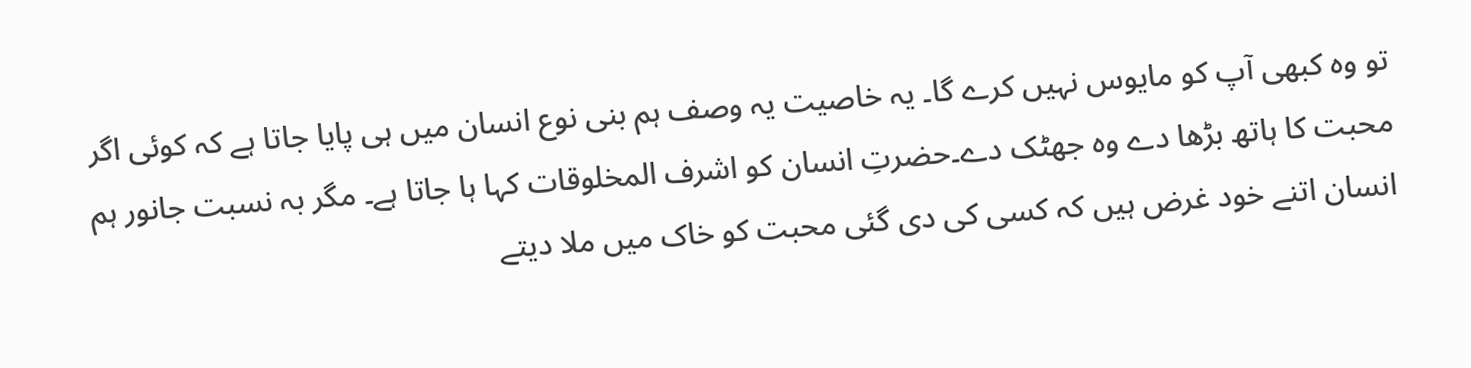تو وہ کبھی آپ کو مایوس نہیں کرے گا۔ یہ خاصیت یہ وصف ہم بنی نوع انسان میں ہی پایا جاتا ہے کہ کوئی اگر محبت کا ہاتھ بڑھا دے وہ جھٹک دے۔حضرتِ انسان کو اشرف المخلوقات کہا ہا جاتا ہے۔ مگر بہ نسبت جانور ہم انسان اتنے خود غرض ہیں کہ کسی کی دی گئی محبت کو خاک میں ملا دیتے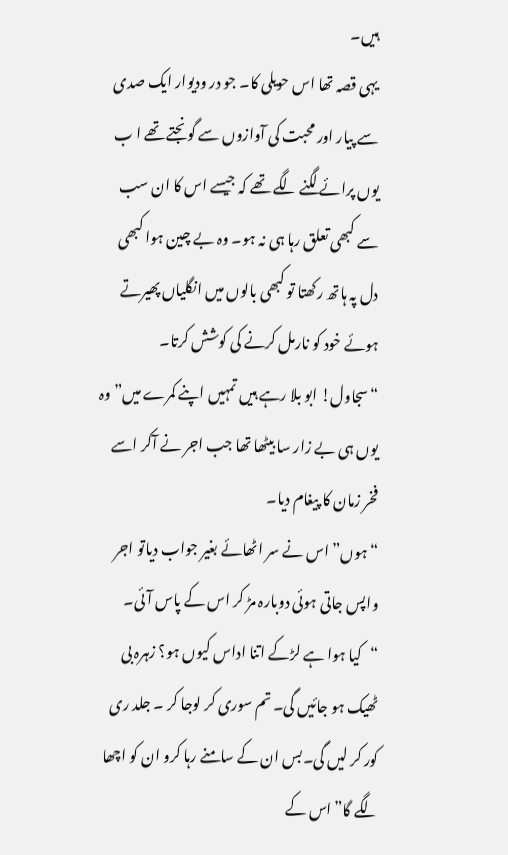ہیں۔
یہی قصہ تھا اس حویلی کا۔ جو در ودیوار ایک صدی سے پیار اور محبت کی آوازوں سے گونجتے تھے ا ب یوں پرائے لگنے لگے تھے کہ جیسے اس کا ان سب سے کبھی تعلق رہا ہی نہ ہو۔ وہ بے چین ہوا کبھی دل پہ ہاتھ رکھتا تو کبھی بالوں میں انگلیاں پھیرتے ہوئے خود کو نارمل کرنے کی کوشش کرتا۔
“سجاول! ابو بلا رہے ہیں تمہیں اپنے کمرے میں” وہ یوں ہی بے زار سا بیٹھا تھا جب اجر نے آکر اسے فخر زمان کا پیغام دیا۔
“ہوں” اس نے سر اٹھائے بغیر جواب دیاتو اجر واپس جاتی ہوئی دوبارہ مڑ کر اس کے پاس آئی۔
“کیا ہوا ہے لڑکے اتنا اداس کیوں ہو؟ زہرہ بی ٹھیک ہو جائیں گی۔ تم سوری کر لوجا کر ۔ جلد ری کور کر لیں گی۔بس ان کے سامنے رہا کرو ان کو اچھا لگے گا”اس کے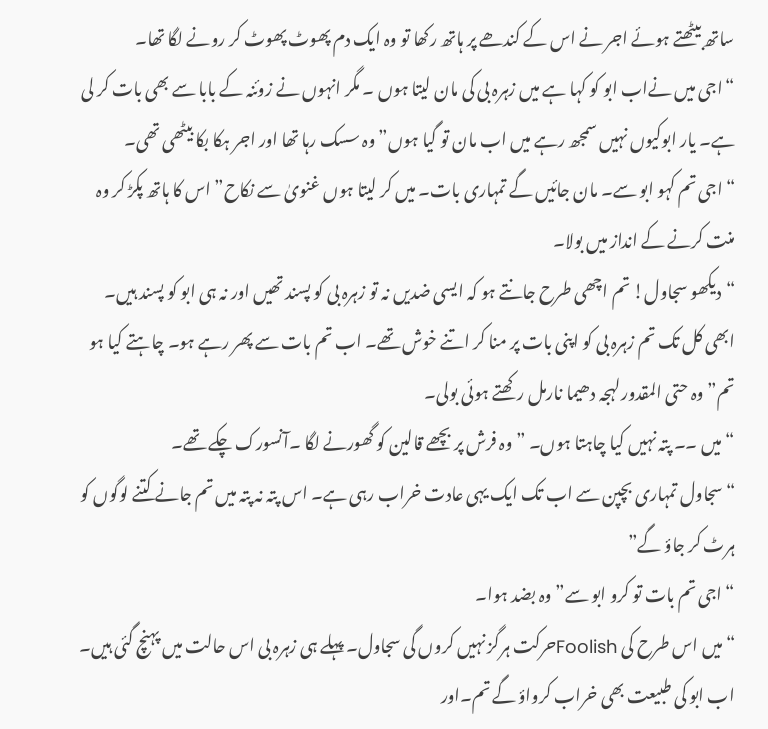ساتھ بیٹھتے ہوئے اجر نے اس کے کندھے پر ہاتھ رکھا تو وہ ایک دم پھوٹ پھوٹ کر رونے لگا تھا۔
“اجی میں نےاب ابو کو کہا ہے میں زہرہ بی کی مان لیتا ہوں ۔ مگر انہوں نے زوئنہ کے بابا سے بھی بات کر لی ہے۔ یار ابوکیوں نہیں سمجھ رہے میں اب مان تو گیا ہوں” وہ سسک رہا تھا اور اجر ہکا بکا بیٹھی تھی۔
“اجی تم کہو ابو سے۔ مان جائیں گے تمہاری بات۔ میں کر لیتا ہوں غنویٰ سے نکاح” اس کا ہاتھ پکڑ کر وہ منت کرنے کے انداز میں بولا۔
“دیکھو سجاول! تم اچھی طرح جانتے ہو کہ ایسی ضدیں نہ تو زہرہ بی کو پسند تھیں اور نہ ہی ابو کو پسند ہیں۔ ابھی کل تک تم زہرہ بی کو اپنی بات پر منا کر اتنے خوش تھے۔ اب تم بات سے پھر رہے ہو۔ چاہتے کیا ہو تم” وہ حتی المقدور لہجہ دھیما نارمل رکھتے ہوئی بولی۔
“میں ۔۔ پتہ نہیں کیا چاہتا ہوں۔ ” وہ فرش پر بچھے قالین کو گھورنے لگا ۔آنسورک چکے تھے۔
“سجاول تمہاری بچپن سے اب تک ایک یہی عادت خراب رہی ہے۔ اس پتہ نہ پتہ میں تم جانے کتنے لوگوں کو ہرٹ کر جاؤ گے”
“اجی تم بات تو کرو ابو سے” وہ بضد ہوا۔
“میں اس طرح کی Foolishحرکت ہرگز نہیں کروں گی سجاول۔ پہلے ہی زہرہ بی اس حالت میں پہنچ گئی ہیں۔ اب ابو کی طبیعت بھی خراب کرواؤ گے تم۔اور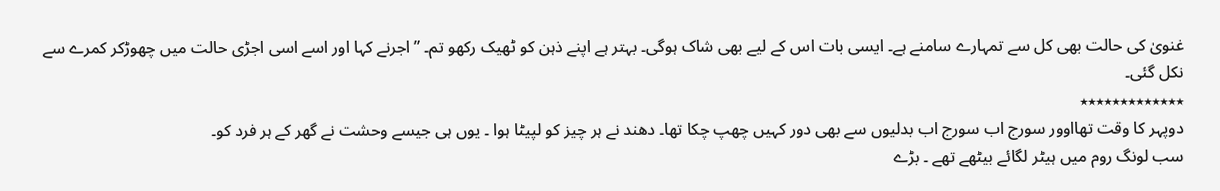غنویٰ کی حالت بھی کل سے تمہارے سامنے ہے۔ ایسی بات اس کے لیے بھی شاک ہوگی۔ بہتر ہے اپنے ذہن کو ٹھیک رکھو تم۔ ” اجرنے کہا اور اسے اسی اجڑی حالت میں چھوڑکر کمرے سے نکل گئی۔
٭٭٭٭٭٭٭٭٭٭٭٭٭
دوپہر کا وقت تھااوور سورج اب سورج اب بدلیوں سے بھی دور کہیں چھپ چکا تھا۔ دھند نے ہر چیز کو لپیٹا ہوا ۔ یوں ہی جیسے وحشت نے گھر کے ہر فرد کو۔
سب لونگ روم میں ہیٹر لگائے بیٹھے تھے ۔ بڑے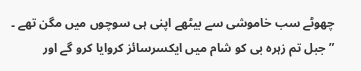چھوٹے سب خاموشی سے بیٹھے اپنی ہی سوچوں میں مگن تھے ۔
” جبل تم زہرہ بی کو شام میں ایکسرسائز کروایا کرو گے اور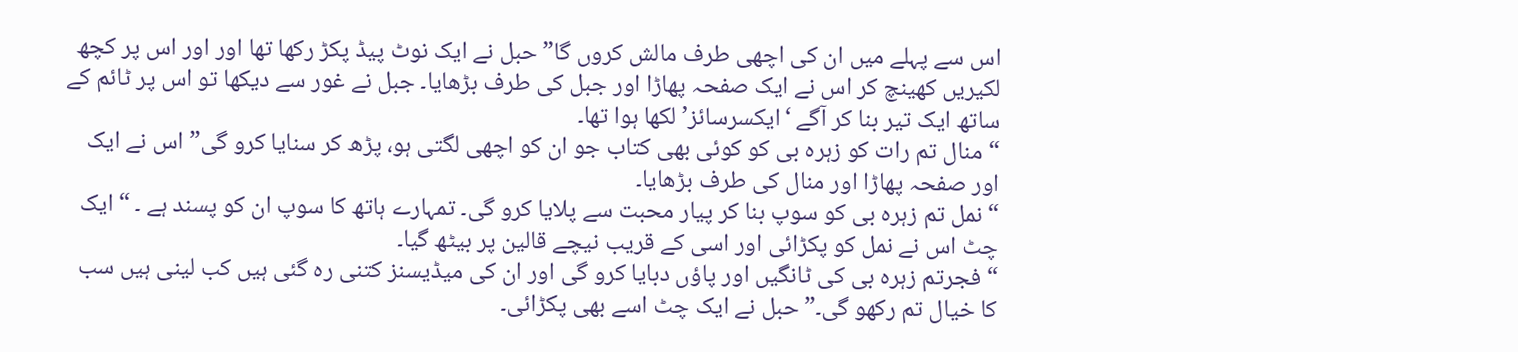اس سے پہلے میں ان کی اچھی طرف مالش کروں گا” حبل نے ایک نوٹ پیڈ پکڑ رکھا تھا اور اور اس پر کچھ لکیریں کھینچ کر اس نے ایک صفحہ پھاڑا اور جبل کی طرف بڑھایا۔ جبل نے غور سے دیکھا تو اس پر ٹائم کے ساتھ ایک تیر بنا کر آگے ‘ایکسرسائز’ لکھا ہوا تھا۔
“منال تم رات کو زہرہ بی کو کوئی بھی کتاب جو ان کو اچھی لگتی ہو، پڑھ کر سنایا کرو گی” اس نے ایک اور صفحہ پھاڑا اور منال کی طرف بڑھایا۔
“نمل تم زہرہ بی کو سوپ بنا کر پیار محبت سے پلایا کرو گی۔ تمہارے ہاتھ کا سوپ ان کو پسند ہے ۔ “ایک چٹ اس نے نمل کو پکڑائی اور اسی کے قریب نیچے قالین پر بیٹھ گیا۔
“فجرتم زہرہ بی کی ٹانگیں اور پاؤں دبایا کرو گی اور ان کی میڈیسنز کتنی رہ گئی ہیں کب لینی ہیں سب کا خیال تم رکھو گی۔” حبل نے ایک چٹ اسے بھی پکڑائی۔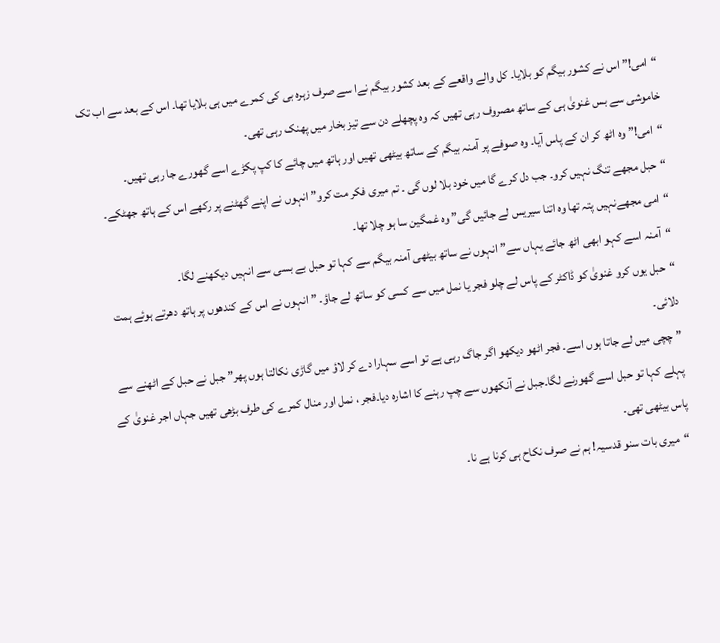“امی!” اس نے کشور بیگم کو بلایا۔ کل والے واقعے کے بعد کشور بیگم نےا سے صرف زہرہ بی کی کمرے میں ہی بلایا تھا۔ اس کے بعد سے اب تک خاموشی سے بس غنویٰ ہی کے ساتھ مصروف رہی تھیں کہ وہ پچھلے دن سے تیز بخار میں پھنک رہی تھی۔
“امی!” وہ اٹھ کر ان کے پاس آیا۔ وہ صوفے پر آمنہ بیگم کے ساتھ بیٹھی تھیں اور ہاتھ میں چائے کا کپ پکڑے اسے گھورے جا رہی تھیں۔
“حبل مجھے تنگ نہیں کرو۔ جب دل کرے گا میں خود بلا لوں گی ۔ تم میری فکر مت کرو” انہوں نے اپنے گھٹنے پر رکھے اس کے ہاتھ جھٹکے۔
“امی مجھےنہیں پتہ تھا وہ اتنا سیریس لے جائیں گی” وہ غمگین سا ہو چلا تھا۔
“آمنہ اسے کہو ابھی اٹھ جائے یہاں سے” انہوں نے ساتھ بیٹھی آمنہ بیگم سے کہا تو حبل بے بسی سے انہیں دیکھنے لگا۔
“حبل یوں کرو غنویٰ کو ڈاکٹر کے پاس لے چلو فجر یا نمل میں سے کسی کو ساتھ لے جاؤ۔ ” انہوں نے اس کے کندھوں پر ہاتھ دھرتے ہوئے ہمت دلائی۔
” چچی میں لے جاتا ہوں اسے۔ فجر اٹھو دیکھو اگر جاگ رہی ہے تو اسے سہارا دے کر لاؤ میں گاڑی نکالتا ہوں پھر” جبل نے حبل کے اٹھنے سے پہلے کہا تو حبل اسے گھورنے لگا۔جبل نے آنکھوں سے چپ رہنے کا اشارہ دیا۔فجر ، نمل اور منال کمرے کی طرف بڑھی تھیں جہاں اجر غنویٰ کے پاس بیٹھی تھی۔
“میری بات سنو قدسیہ! ہم نے صرف نکاح ہی کرنا ہے نا۔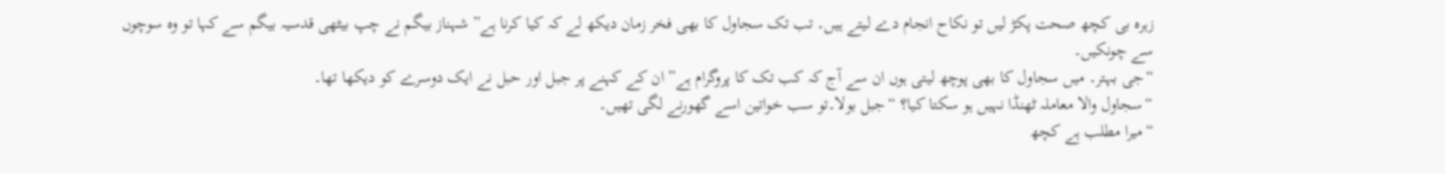زہرہ بی کچھ صحت پکڑ لیں تو نکاح انجام دے لیتے ہیں۔ تب تک سجاول کا بھی فخر زمان دیکھ لے کہ کیا کرنا ہے” شہناز بیگم نے چپ بیٹھی قدسیہ بیگم سے کہا تو وہ سوچوں سے چونکیں۔
“جی بہتر۔ میں سجاول کا بھی پوچھ لیتی ہوں ان سے آج کہ کب تک کا پروگرام ہے” ان کے کہنے پر جبل اور حبل نے ایک دوسرے کو دیکھا تھا۔
“سجاول والا معاملہ ٹھنڈا نہیں ہو سکتا کیا؟ “جبل بولا۔تو سب خواتین اسے گھورنے لگی تھیں۔
“میرا مطلب ہے کچھ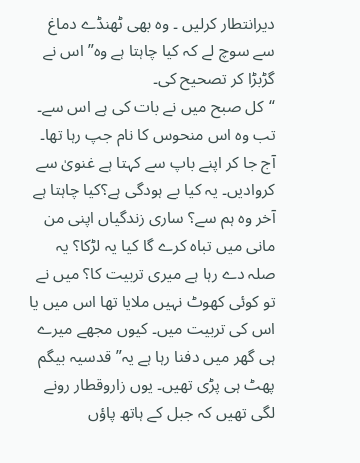دیرانتطار کرلیں ۔ وہ بھی ٹھنڈے دماغ سے سوچ لے کہ کیا چاہتا ہے وہ” اس نے گڑبڑا کر تصحیح کی۔
“کل صبح میں نے بات کی ہے اس سے۔ تب وہ اس منحوس کا نام جپ رہا تھا۔ آج جا کر اپنے باپ سے کہتا ہے غنویٰ سے کروادیں۔ یہ کیا بے ہودگی ہے؟کیا چاہتا ہے آخر وہ ہم سے؟ ساری زندگیاں اپنی من مانی میں تباہ کرے گا کیا یہ لڑکا؟ یہ صلہ دے رہا ہے میری تربیت کا؟ میں نے تو کوئی کھوٹ نہیں ملایا تھا اس میں یا اس کی تربیت میں۔ کیوں مجھے میرے ہی گھر میں دفنا رہا ہے یہ” قدسیہ بیگم پھٹ ہی پڑی تھیں۔ یوں زاروقطار رونے لگی تھیں کہ جبل کے ہاتھ پاؤں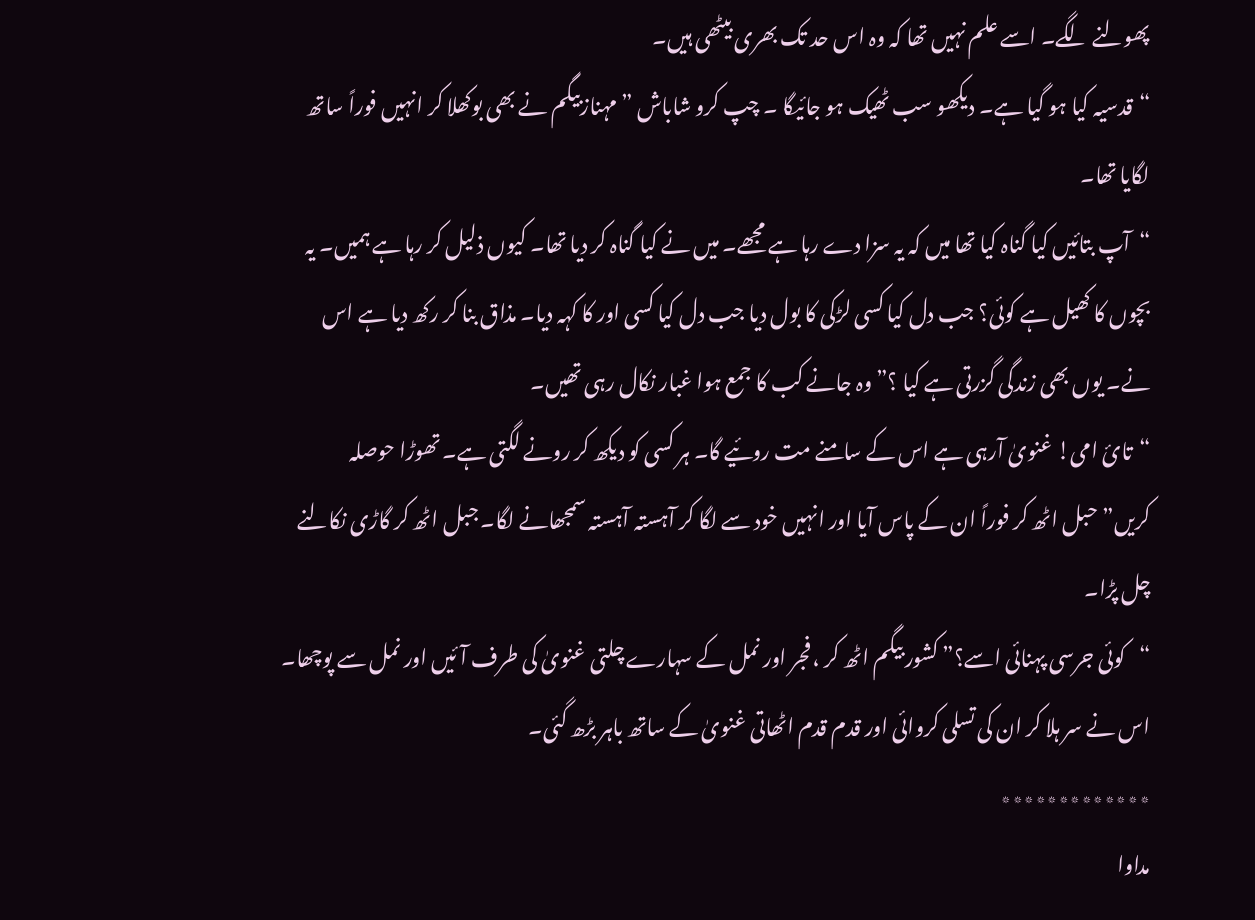پھولنے لگے۔ اسے علم نہیں تھا کہ وہ اس حد تک بھری بیٹھی ہیں۔
“قدسیہ کیا ہو گیا ہے۔ دیکھو سب ٹھیک ہو جائیگا ۔ چپ کرو شاباش ” مہنازبیگم نے بھی بوکھلا کر انہیں فوراً ساتھ لگایا تھا۔
“آپ بتائیں کیا گناہ کیا تھا میں کہ یہ سزا دے رہا ہے مجھے۔ میں نے کیا گناہ کر دیا تھا۔ کیوں ذلیل کر رہا ہے ہمیں۔ یہ بچوں کا کھیل ہے کوئی؟ جب دل کیا کسی لڑکی کا بول دیا جب دل کیا کسی اور کا کہہ دیا۔ مذاق بنا کر رکھ دیا ہے اس نے۔ یوں بھی زندگی گزرتی ہے کیا ؟” وہ جانے کب کا جمع ہوا غبار نکال رہی تھیں۔
“تائ امی! غنویٰ آرہی ہے اس کے سامنے مت روئیے گا۔ ہر کسی کو دیکھ کر رونے لگتی ہے۔ تھوڑا حوصلہ کریں”حبل اٹھ کر فوراً ان کے پاس آیا اور انہیں خود سے لگا کر آہستہ آہستہ سمجھانے لگا۔ جبل اٹھ کر گاڑی نکالنے چل پڑا۔
“کوئی جرسی پہنائی اسے؟” کشور بیگم اٹھ کر ، فجر اور نمل کے سہارے چلتی غنویٰ کی طرف آئیں اور نمل سے پوچھا۔ اس نے سر ہلا کر ان کی تسلی کروائی اور قدم قدم اٹھاتی غنویٰ کے ساتھ باہر بڑھ گئی۔
٭٭٭٭٭٭٭٭٭٭٭٭٭
مداوا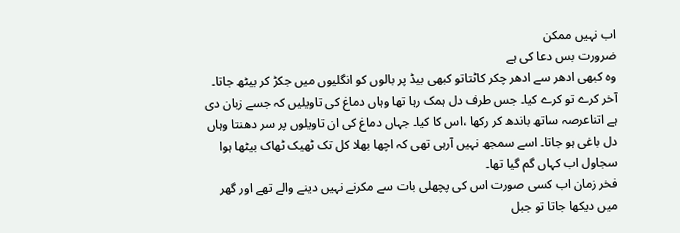اب نہیں ممکن
ضرورت بس دعا کی ہے
وہ کبھی ادھر سے ادھر چکر کاٹتاتو کبھی بیڈ پر بالوں کو انگلیوں میں جکڑ کر بیٹھ جاتا۔ آخر کرے تو کرے کیا۔ جس طرف دل ہمک رہا تھا وہاں دماغ کی تاویلیں کہ جسے زبان دی ہے اتناعرصہ ساتھ باندھ کر رکھا ،اس کا کیا۔ جہاں دماغ کی ان تاویلوں پر سر دھنتا وہاں دل باغی ہو جاتا۔ اسے سمجھ نہیں آرہی تھی کہ اچھا بھلا کل تک ٹھیک ٹھاک بیٹھا ہوا سجاول اب کہاں گم گیا تھا۔
فخر زمان اب کسی صورت اس کی پچھلی بات سے مکرنے نہیں دینے والے تھے اور گھر میں دیکھا جاتا تو جبل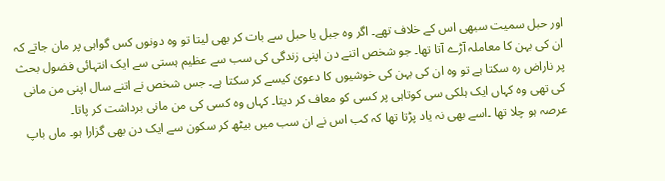اور حبل سمیت سبھی اس کے خلاف تھے۔ اگر وہ جبل یا حبل سے بات کر بھی لیتا تو وہ دونوں کس گواہی پر مان جاتے کہ ان کی بہن کا معاملہ آڑے آتا تھا۔ جو شخص اتنے دن اپنی زندگی کی سب سے عظیم ہستی سے ایک انتہائی فضول بحث پر ناراض رہ سکتا ہے تو وہ ان کی بہن کی خوشیوں کا دعویٰ کیسے کر سکتا ہے۔ جس شخص نے اتنے سال اپنی من مانی کی تھی وہ کہاں ایک ہلکی سی کوتاہی پر کسی کو معاف کر دیتا۔ کہاں وہ کسی کی من مانی برداشت کر پاتا۔
عرصہ ہو چلا تھا ۔اسے بھی نہ یاد پڑتا تھا کہ کب اس نے ان سب میں بیٹھ کر سکون سے ایک دن بھی گزارا ہو۔ ماں باپ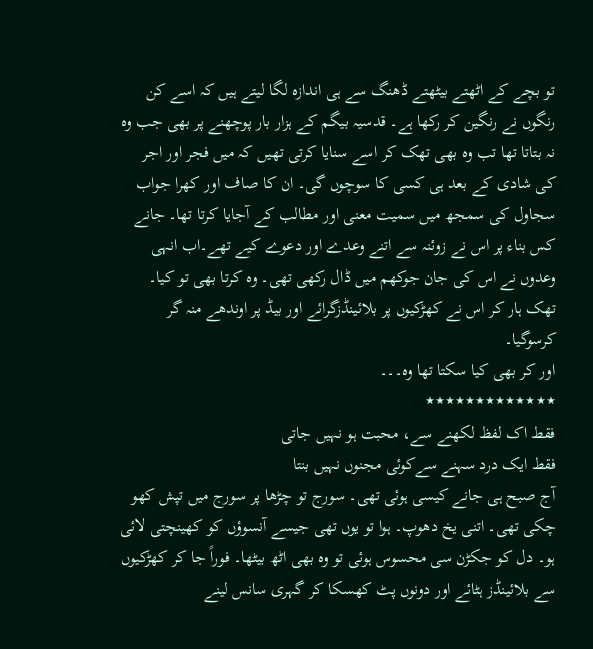تو بچے کے اٹھتے بیٹھتے ڈھنگ سے ہی اندازہ لگا لیتے ہیں کہ اسے کن رنگوں نے رنگین کر رکھا ہے۔ قدسیہ بیگم کے ہزار بار پوچھنے پر بھی جب وہ نہ بتاتا تھا تب وہ بھی تھک کر اسے سنایا کرتی تھیں کہ میں فجر اور اجر کی شادی کے بعد ہی کسی کا سوچوں گی۔ ان کا صاف اور کھرا جواب سجاول کی سمجھ میں سمیت معنی اور مطالب کے آجایا کرتا تھا۔ جانے کس بناء پر اس نے زوئنہ سے اتنے وعدے اور دعوے کیے تھے۔اب انہی وعدوں نے اس کی جان جوکھم میں ڈال رکھی تھی۔ وہ کرتا بھی تو کیا۔
تھک ہار کر اس نے کھڑکیوں پر بلائینڈزگرائے اور بیڈ پر اوندھے منہ گر کرسوگیا۔
اور کر بھی کیا سکتا تھا وہ۔۔۔
٭٭٭٭٭٭٭٭٭٭٭٭٭
فقط اک لفظ لکھنے سے، محبت ہو نہیں جاتی
فقط ایک درد سہنے سےکوئی مجنوں نہیں بنتا
آج صبح ہی جانے کیسی ہوئی تھی۔ سورج تو چڑھا پر سورج میں تپش کھو چکی تھی۔ اتنی یخ دھوپ۔ ہوا تو یوں تھی جیسے آنسوؤں کو کھینچتی لائی ہو۔ دل کو جکڑن سی محسوس ہوئی تو وہ بھی اٹھ بیٹھا۔ فوراً جا کر کھڑکیوں سے بلائینڈز ہٹائے اور دونوں پٹ کھسکا کر گہری سانس لینے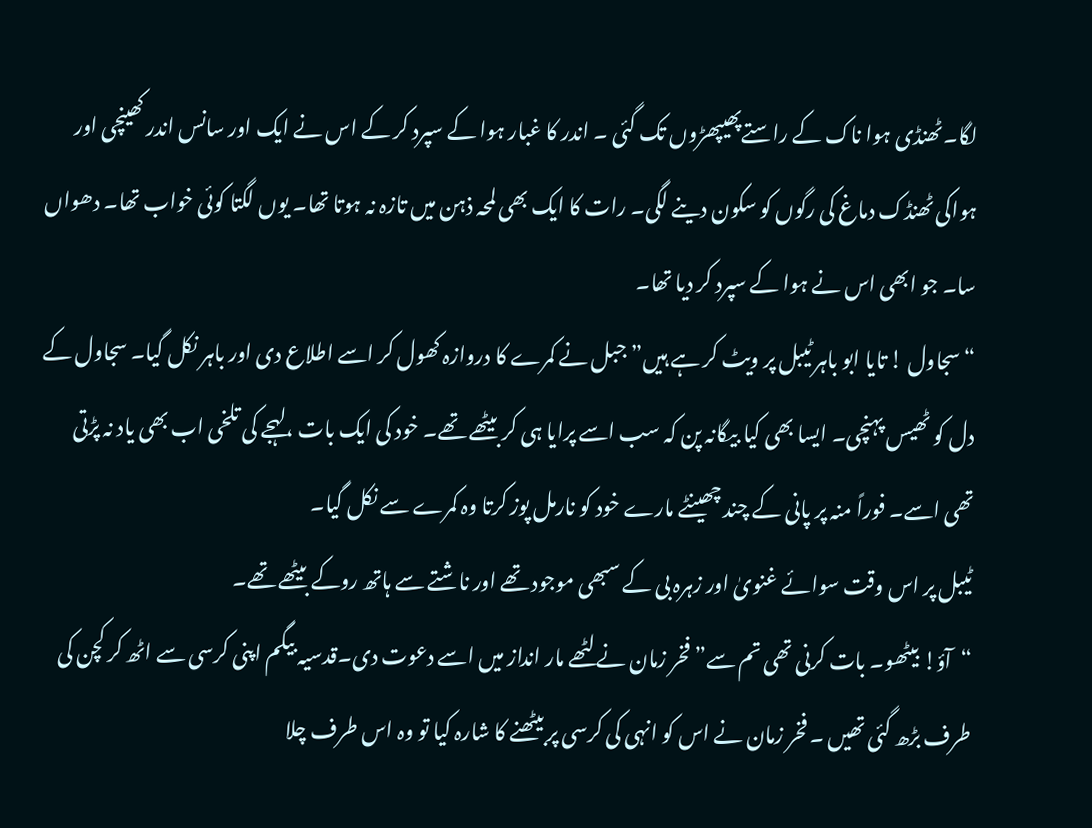لگا۔ٹھنڈی ہوا ناک کے راستےپھیپھڑوں تک گئی ۔ اندر کا غبار ہوا کے سپرد کر کے اس نے ایک اور سانس اندر کھینچی اور ہواکی ٹھنڈک دماغ کی رگوں کو سکون دینے لگی۔ رات کا ایک بھی لمحہ ذہن میں تازہ نہ ہوتا تھا۔ یوں لگتا کوئی خواب تھا۔ دھواں سا۔ جو ابھی اس نے ہوا کے سپرد کر دیا تھا۔
“سجاول ! تایا ابو باہر ٹیبل پر ویٹ کر ہے ہیں” جبل نے کمرے کا دروازہ کھول کر اسے اطلاع دی اور باہر نکل گیا۔ سجاول کے دل کو ٹھیس پہنچی۔ ایسا بھی کیا بیگانہ پن کہ سب اسے پرایا ہی کر بیٹھے تھے۔ خود کی ایک بات ،لہجے کی تلخی اب بھی یاد نہ پڑتی تھی اسے۔ فوراً منہ پر پانی کے چند چھینٹے مارے خود کو نارمل پوز کرتا وہ کمرے سے نکل گیا۔
ٹیبل پر اس وقت سوائے غنویٰ اور زہرہ بی کے سبھی موجود تھے اور ناشتے سے ہاتھ روکے بیٹھے تھے۔
“آؤ! بیٹھو۔ بات کرنی تھی تم سے” فخر زمان نے لٹھے مار انداز میں اسے دعوت دی۔قدسیہ بیگم اپنی کرسی سے اٹھ کر کچن کی طرف بڑھ گئی تھیں ۔ فخر زمان نے اس کو انہی کی کرسی پر بیٹھنے کا شارہ کیا تو وہ اس طرف چلا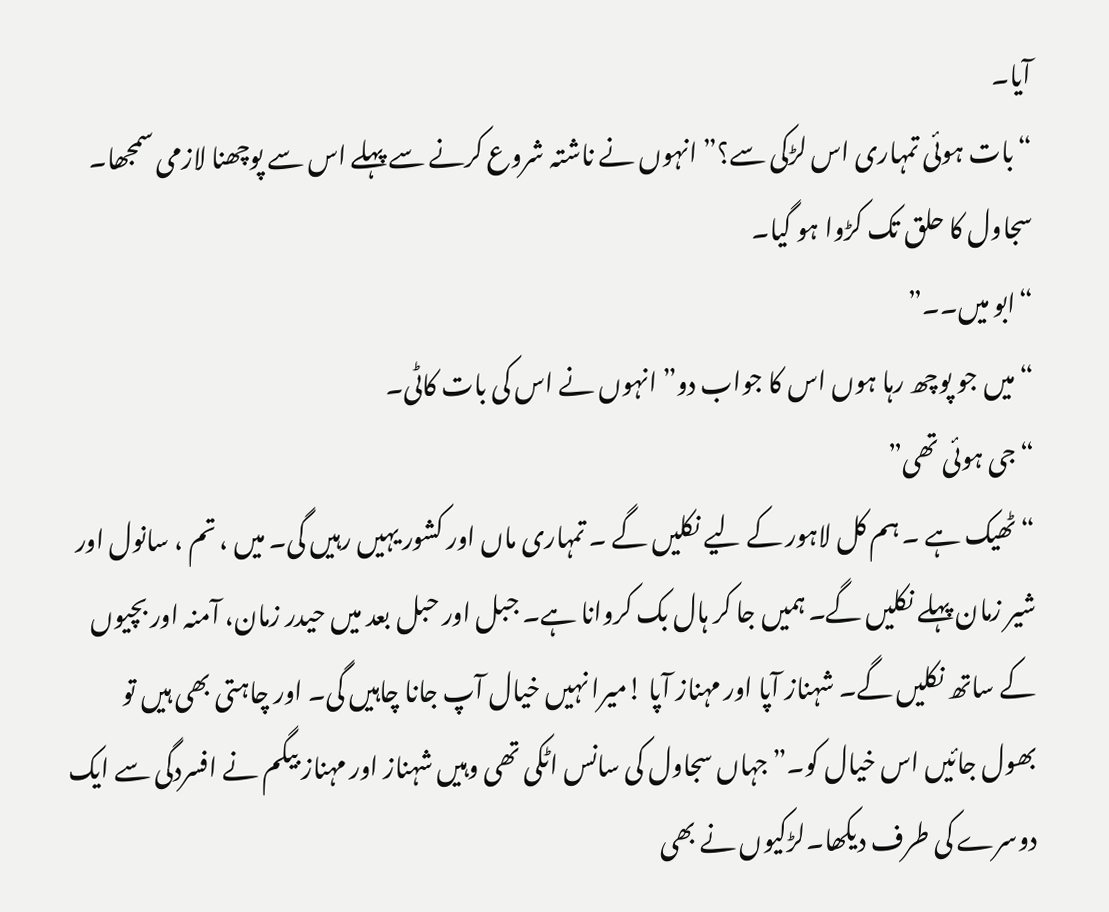آیا۔
“بات ہوئی تمہاری اس لڑکی سے؟” انہوں نے ناشتہ شروع کرنے سے پہلے اس سے پوچھنا لازمی سمجھا۔ سجاول کا حلق تک کڑوا ہو گیا۔
“ابو میں۔۔”
“میں جو پوچھ رہا ہوں اس کا جواب دو” انہوں نے اس کی بات کاٹی۔
“جی ہوئی تھی”
“ٹھیک ہے ۔ ہم کل لاہور کے لیے نکلیں گے ۔ تمہاری ماں اور کشور یہیں رہیں گی۔ میں ، تم ، سانول اور شیر زمان پہلے نکلیں گے۔ ہمیں جا کر ہال بک کروانا ہے۔ جبل اور حبل بعد میں حیدر زمان، آمنہ اور بچیوں کے ساتھ نکلیں گے۔ شہناز آپا اور مہناز آپا !میرا نہیں خیال آپ جانا چاہیں گی۔ اور چاہتی بھی ہیں تو بھول جائیں اس خیال کو۔”جہاں سجاول کی سانس اٹکی تھی وہیں شہناز اور مہناز بیگم نے افسردگی سے ایک دوسرے کی طرف دیکھا۔لڑکیوں نے بھی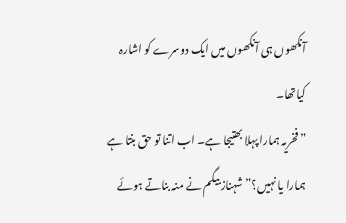آنکھوں ہی آنکھوں میں ایک دوسرے کو اشارہ کیاتھا۔
” فخریہ ہمارا پہلا بھتیجا ہے۔ اب اتنا تو حق بنتا ہے ہمارا یا نہیں؟” شہناز بیگم نے منہ بناتے ہوئے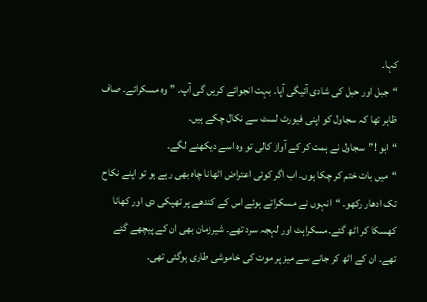کہا۔
“جبل اور حبل کی شادی آئیگی آپا۔ بہت انجوائے کریں گی آپ۔ ” وہ مسکرائے۔ صاف ظاہر تھا کہ سجاول کو اپنی فیورٹ لسٹ سے نکال چکے ہیں۔
“ابو !”سجاول نے ہمت کر کے آواز کالی تو وہ اسے دیکھنے لگے۔
“میں بات ختم کر چکا ہوں۔ اب اگر کوئی اعتراض اٹھانا چاہ بھی رہے ہو تو اپنے نکاح تک ادھار رکھو۔ “انہوں نے مسکراتے ہوئے اس کے کندھے پر تھپکی دی اور کھانا کھسکا کر اٹھ گئے۔مسکراہٹ اور لہجہ سرد تھے۔ شیرزمان بھی ان کے پیچھے گئے تھے۔ ان کے اٹھ کر جانے سے میز پر موت کی خاموشی طاری ہوگئی تھی۔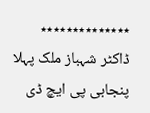٭٭٭٭٭٭٭٭٭٭٭٭٭٭
ڈاکٹر شہباز ملک پہلا پنجابی پی ایچ ڈی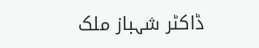ڈاکٹر شہباز ملک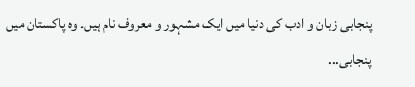پنجابی زبان و ادب کی دنیا میں ایک مشہور و معروف نام ہیں۔ وہ پاکستان میں پنجابی...